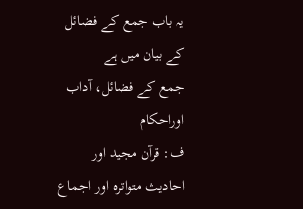یہ باب جمع کے فضائل کے بیان میں ہے
جمع کے فضائل، آداب اوراحکام
ف: قرآن مجید اور احادیث متواتره اور اجماع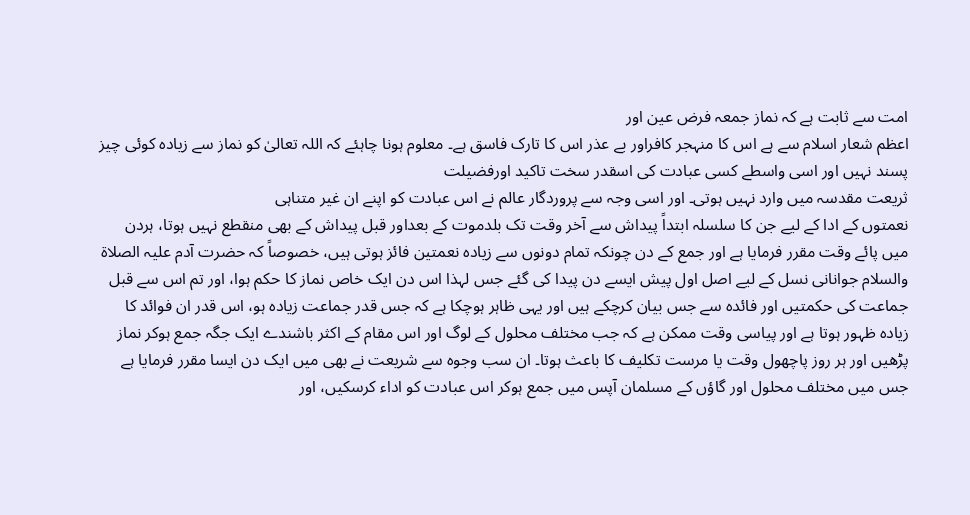امت سے ثابت ہے کہ نماز جمعہ فرض عین اور
اعظم شعار اسلام سے ہے اس کا منہجر کافراور بے عذر اس کا تارک فاسق ہے۔ معلوم ہونا چاہئے کہ اللہ تعالیٰ کو نماز سے زیادہ کوئی چیز پسند نہیں اور اسی واسطے کسی عبادت کی اسقدر سخت تاکید اورفضیلت
ثریعت مقدسہ میں وارد نہیں ہوتی۔ اور اسی وجہ سے پروردگار عالم نے اس عبادت کو اپنے ان غیر متناہی
نعمتوں کے ادا کے لیے جن کا سلسلہ ابتداً پیداش سے آخر وقت تک بلدموت کے بعداور قبل پیداش کے بھی منقطع نہیں ہوتا، ہردن میں پائے وقت مقرر فرمایا ہے اور جمع کے دن چونکہ تمام دونوں سے زیادہ نعمتين فائز ہوتی ہیں، خصوصاً کہ حضرت آدم علیہ الصلاۃ والسلام جوانانی نسل کے لیے اصل اول پیش ایسے دن پیدا کی گئے جس لہذا اس دن ایک خاص نماز کا حکم ہوا، اور تم اس سے قبل جماعت کی حکمتیں اور فائدہ سے جس بیان کرچکے ہیں اور یہی ظاہر ہوچکا ہے کہ جس قدر جماعت زیادہ ہو، اس قدر ان فوائد کا زیادہ ظہور ہوتا ہے اور پیاسی وقت ممکن ہے کہ جب مختلف محلول کے لوگ اور اس مقام کے اکثر باشندے ایک جگہ جمع ہوکر نماز پڑھیں اور ہر روز پاچھول وقت یا مرست تکلیف کا باعث ہوتا۔ ان سب وجوہ سے شریعت نے بھی میں ایک دن ایسا مقرر فرمایا ہے جس میں مختلف محلول اور گاؤں کے مسلمان آپس میں جمع ہوکر اس عبادت کو اداء کرسکیں، اور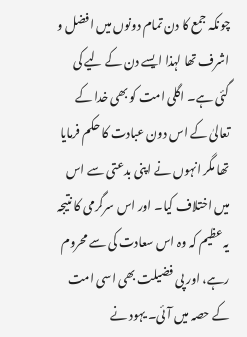چونکہ جمع کا دن تمام دونوں میں افضل و اشرف تھا لہذا ایسے دن کے لیے کی گئی ہے۔ اگلی امت کو بھی خدا کے تعالیٰ کے اس دون عبادت کا حکم فرمایا تھا مگر انہوں نے اپنی بدعتی سے اس میں اختلاف کیا۔ اور اس سرگرمی کا نتیجہ یہ عظیم کہ وہ اس سعادت کی سے محروم رہے، اور پی فضیلت بھی اسی امت کے حصہ میں آئی۔ یہود نے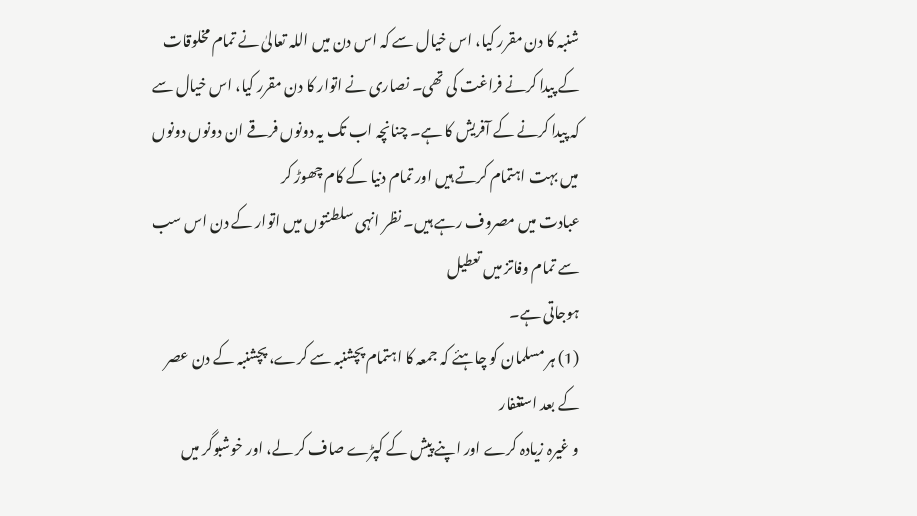شنبہ کا دن مقرر کیا، اس خیال سے کہ اس دن میں اللہ تعالیٰ نے تمام مخلوقات کے پیدا کرنے فراغت کی تھی۔ نصاری نے اتوار کا دن مقرر کیا، اس خیال سے کہ پیدا کرنے کے آفریش کا ہے۔ چنانچہ اب تک یہ دونوں فرقے ان دونوں دونوں میں بہت اہتمام کرتے ہیں اور تمام دنیا کے کام چھوڑ کر
عبادت میں مصروف رہے ہیں۔ نظر انہی سلطنتوں میں اتوار کے دن اس سب سے تمام وفاتز میں تعطیل
ہوجاتی ہے۔
(1) ہر مسلمان کو چاہئے کہ جمعہ کا اہتمام پچشنبہ سے کرے، پچشنبہ کے دن عصر کے بعد استغفار
و غیرہ زیادہ کرے اور اپنے پیش کے کپڑے صاف کر لے، اور خوشبوگر میں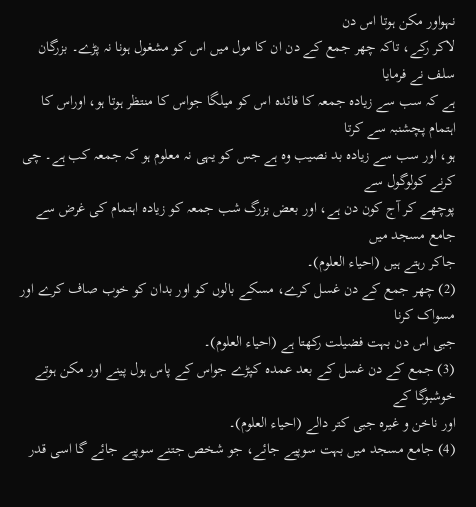نہواور مکن ہوتا اس دن
لاکر رکے، تاکہ چھر جمع کے دن ان کا مول میں اس کو مشغول ہونا نہ پڑے۔ بزرگان سلف نے فرمایا
ہے کہ سب سے زیادہ جمعہ کا فائدہ اس کو میلگا جواس کا منتظر ہوتا ہو، اوراس کا اہتمام پچشنبہ سے کرتا
ہو، اور سب سے زیادہ بد نصیب وہ ہے جس کو یہی نہ معلوم ہو کہ جمعہ کب ہے۔ چی کرنے کولوگول سے
پوچھے کر آج کون دن ہے، اور بعض بزرگ شب جمعہ کو زیادہ اہتمام کی غرض سے جامع مسجد میں
جاکر رہتے ہیں (احیاء العلوم)۔
(2) چھر جمع کے دن غسل کرے، مسکے بالوں کو اور بدان کو خوب صاف کرے اور مسواک کرنا
جبی اس دن بہت فضیلت رکھتا ہے (احیاء العلوم)۔
(3) جمع کے دن غسل کے بعد عمدہ کپڑے جواس کے پاس ہول پینے اور مکن ہوتے خوشبوگا کے
اور ناخن و غیرہ جبی کتر دالے (احیاء العلوم)۔
(4) جامع مسجد میں بہت سوپیے جائے، جو شخص جتنے سوپیے جائے گا اسی قدر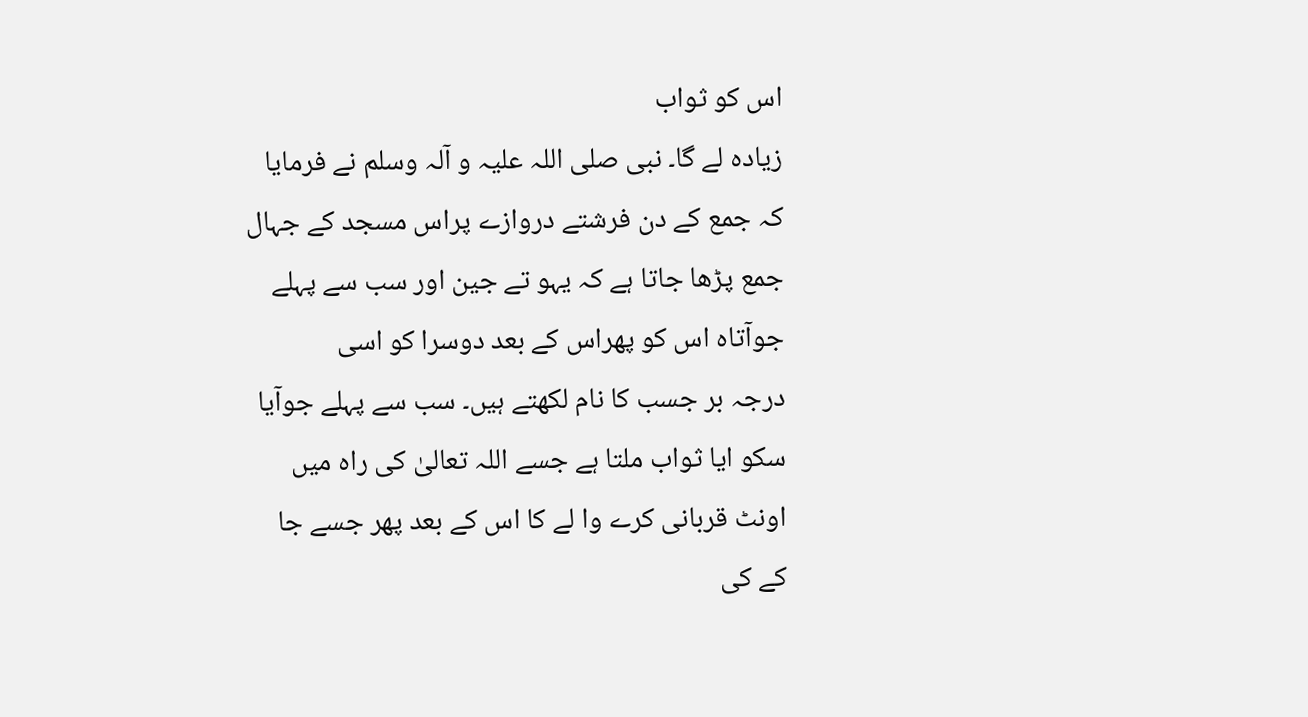اس کو ثواب
زیادہ لے گا۔ نبی صلی اللہ علیہ و آلہ وسلم نے فرمایا کہ جمع کے دن فرشتے دروازے پراس مسجد کے جہال
جمع پڑھا جاتا ہے کہ یہو تے جین اور سب سے پہلے جوآتاہ اس کو پھراس کے بعد دوسرا کو اسی
درجہ بر جسب کا نام لکھتے ہیں۔ سب سے پہلے جوآیا سکو ایا ثواب ملتا ہے جسے اللہ تعالیٰ کی راہ میں
اونٹ قربانی کرے وا لے کا اس کے بعد پھر جسے جا کے کی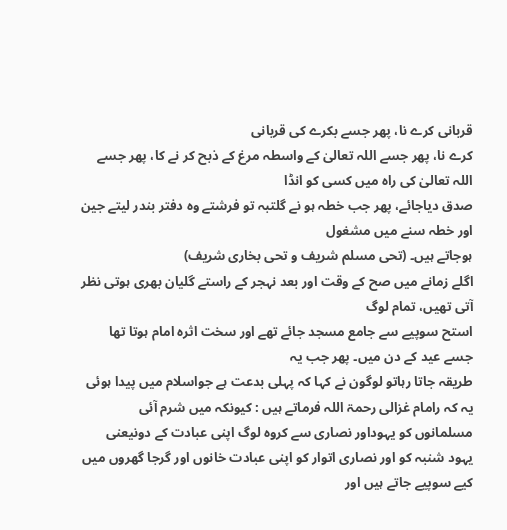قربانی کرے نا، پھر جسے بکرے کی قربانی
کرے نا، پھر جسے اللہ تعالیٰ کے واسطہ مرغ کے ذبح کر نے کا، پھر جسے اللہ تعالیٰ کی راہ میں کسی کو انڈا
صدق دیاجائے، پھر جب خطہ ہو نے گلتبہ تو فرشتے وہ دفتر بندر لیتے جین اور خطہ سنے میں مشغول
ہوجاتے ہیں۔ (تحی مسلم شریف و تحی بخاری شریف)
اگلے زمانے میں صح کے وقت اور بعد نہجر کے راستے گلیان بھری ہوتی نظر آتی تھیں، تمام لوگ
استح سوپیے سے جامع مسجد جائے تھے اور سخت اثرہ امام ہوتا تھا جسے عید کے دن میں۔ پھر جب یہ
طریقہ جاتا رہاتو لوگون نے کہا کہ پہلی بدعت ہے جواسلام میں پیدا ہوئی یہ کہ رامام غزالی رحمۃ اللہ فرماتے ہیں : کیونکہ میں شرم آئی مسلمانوں کو یہوداور نصاری سے کروہ لوگ اپنی عبادت کے دونیعنی یہود شنبہ کو اور نصاری اتوار کو اپنی عبادت خانوں اور گرجا گھروں میں کیے سوپیے جاتے ہیں اور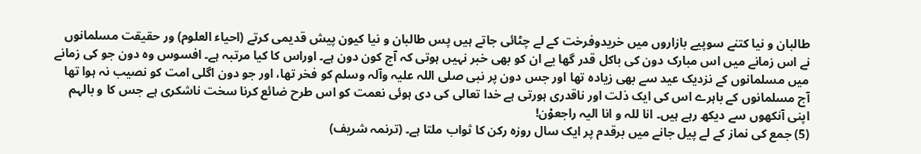طالبان و نیا کتنے سوپیے بازاروں میں خریدوفرخت کے لے چٹائی جاتے ہیں پس طالبان و نیا کیون پیش قدیمی کرتے (احیاء العلوم) ور حقیقت مسلمانوں نے اس زمانے میں اس مبارک دون کی باکل قدر گھا یے ان کو بھی خبر نہیں ہوتی کہ آج کون دون ہے۔ اوراس کا کیا مرتبہ ہے۔ افسوس وہ دون جو کی زمانے میں مسلمانوں کے نزدیک عید سے بھی زیادہ تھا اور جس دون پر نبی صلی اللہ علیہ وآلہ وسلم کو فخر تھا، اور جو دون اگلی امت کو نصیب نہ ہوا تھا آج مسلمانوں کے باہرے اس کی ایک ذلت اور ناقدری ہورتی ہے خدا تعالی کی دی ہوئی نعمت کو اس طرح ضائع کرنا سخت ناشکری ہے جس کا و بالہم اپنی آنکھوں سے دیکھ رہے ہیں۔ انا للہ و انا الیہ راجعوْن!
(5) جمع کی نماز کے لے پیل جانے میں برقدم پر ایک سال روزہ رکن کا ثواب ملتا ہے۔ (ترنمہ شریف)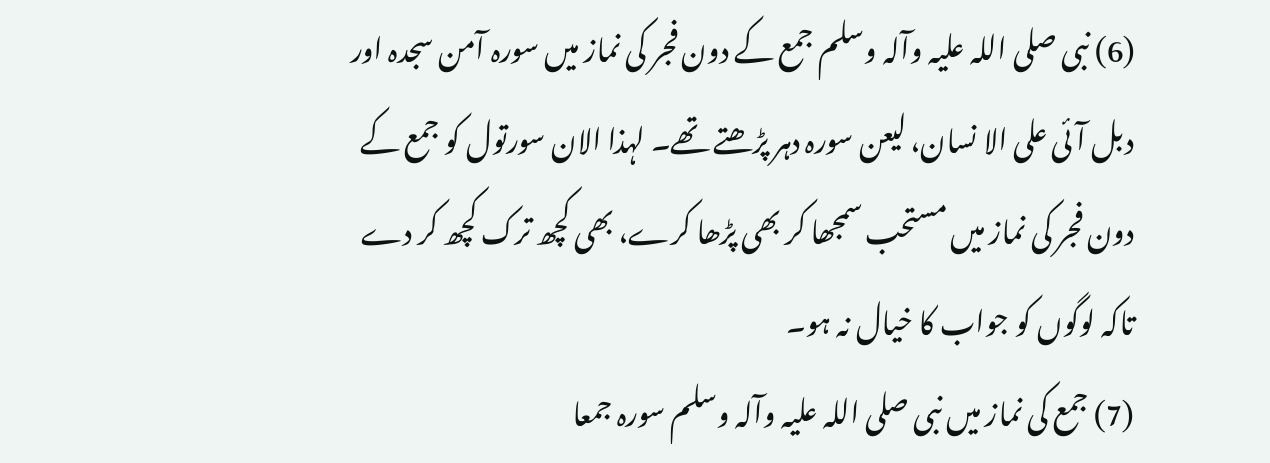(6) نبی صلی اللہ علیہ وآلہ وسلم جمع کے دون فجر کی نماز میں سورہ آمن سجدہ اور دبل آئی علی الا نسان، لیعن سورہ دہر پڑھتے تھے۔ لہذا الان سورتول کو جمع کے دون فجر کی نماز میں مستحب سمجھا کر بھی پڑھا کرے، بھی کچھ ترک کچھ کر دے تاکہ لوگوں کو جواب کا خیال نہ ہو۔
(7) جمع کی نماز میں نبی صلی اللہ علیہ وآلہ وسلم سورہ جمعا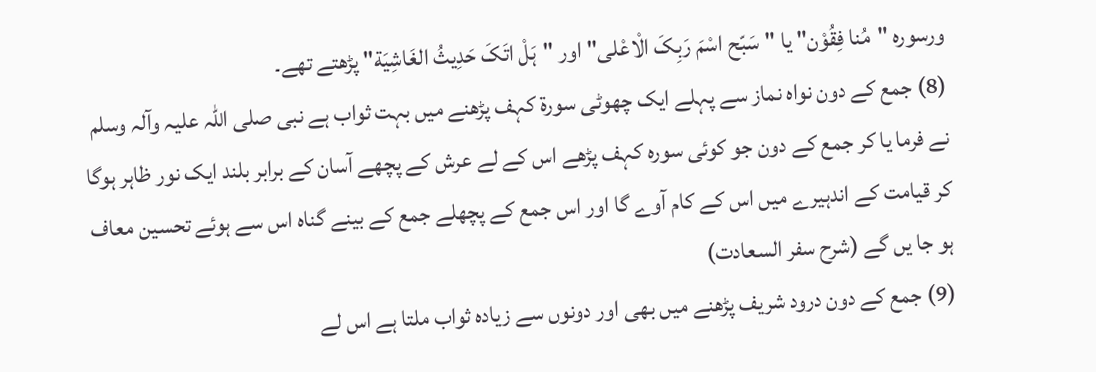ورسورہ "مُنا فِقُوْن" یا "سَبّح اسْمَ رَبِکَ الْاعْلی" اور "ہَلْ اتَکَ حَدِیثُ الغَاشِیَة" پڑھتے تھے۔
(8) جمع کے دون نواہ نماز سے پہلے ایک چھوٹی سورۃ کہف پڑھنے میں بہت ثواب ہے نبی صلی اللہ علیہ وآلہ وسلم نے فرما یا کر جمع کے دون جو کوئی سورہ کہف پڑھے اس کے لے عرش کے پچھے آسان کے برابر بلند ایک نور ظاہر ہوگا کر قیامت کے اندہیرے میں اس کے کام آوے گا اور اس جمع کے پچھلے جمع کے بینے گناہ اس سے ہوئے تحسین معاف ہو جا یں گے (شرح سفر السعادت)
(9) جمع کے دون درود شریف پڑھنے میں بھی اور دونوں سے زیادہ ثواب ملتا ہے اس لے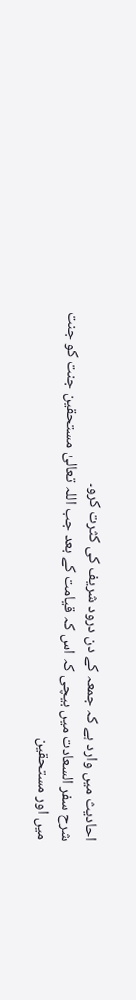احادیث میں وارد ہے کہ جمعہ کے دن درود شریف کی کثرت کرو۔
شرح سفر السعادت میں بیچی کہ اس کہ قیامت کے بعد جب اللہ تعالیٰ مستحقین جنت کو جنت
میں اور مستحقین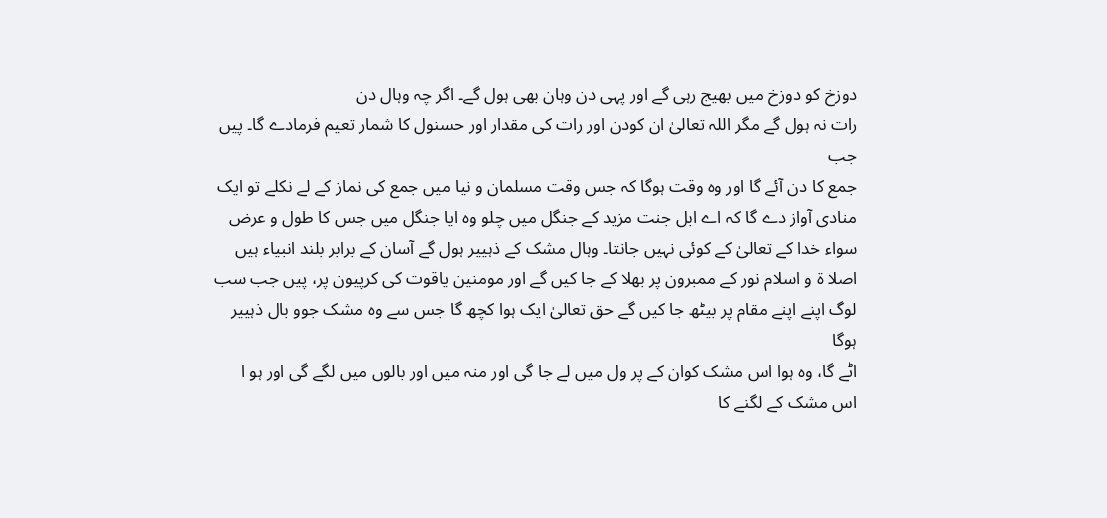دوزخ کو دوزخ میں بھیج رہی گے اور پہی دن وہان بھی ہول گے۔ اگر چہ وہال دن
رات نہ ہول گے مگر اللہ تعالیٰ ان کودن اور رات کی مقدار اور حسنول کا شمار تعیم فرمادے گا۔ پیں جب
جمع کا دن آئے گا اور وہ وقت ہوگا کہ جس وقت مسلمان و نیا میں جمع کی نماز کے لے نکلے تو ایک
منادی آواز دے گا کہ اے ابل جنت مزید کے جنگل میں چلو وہ ایا جنگل میں جس کا طول و عرض
سواء خدا کے تعالیٰ کے کوئی نہیں جانتا۔ وہال مشک کے ذہییر ہول گے آسان کے برابر بلند انبیاء ہیں
اصلا ة و اسلام نور کے ممبرون پر بھلا کے جا کیں گے اور مومنین یاقوت کی کرپیون پر، پیں جب سب
لوگ اپنے اپنے مقام پر بیٹھ جا کیں گے حق تعالیٰ ایک ہوا کچھ گا جس سے وہ مشک جوو بال ذہییر ہوگا
اٹے گا، وہ ہوا اس مشک کوان کے پر ول میں لے جا گی اور منہ میں اور بالوں میں لگے گی اور ہو ا
اس مشک کے لگنے کا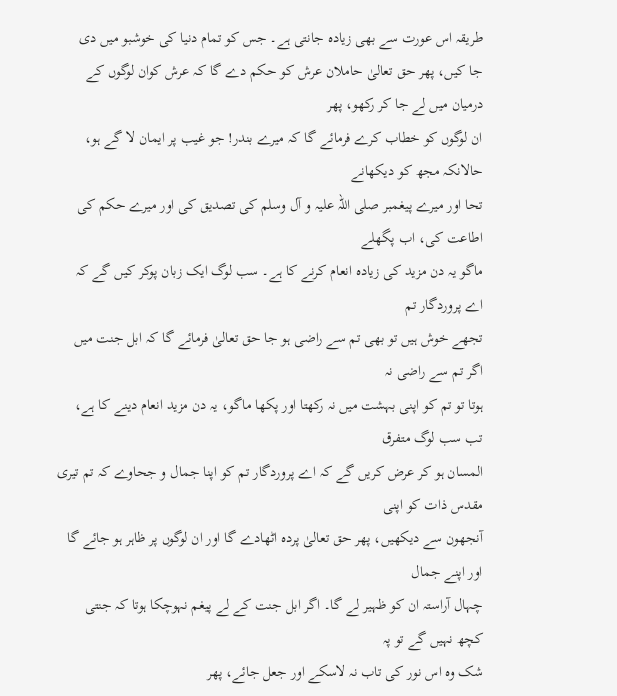طریقہ اس عورت سے بھی زیادہ جانتی ہے۔ جس کو تمام دنیا کی خوشبو میں دی
جا کیں، پھر حق تعالیٰ حاملان عرش کو حکم دے گا کہ عرش کوان لوگوں کے درمیان میں لے جا کر رکھو، پھر
ان لوگوں کو خطاب کرے فرمائے گا کہ میرے بندر! جو غیب پر ایمان لا گے ہو، حالانکہ مجھ کو دیکھانے
تحا اور میرے پیغمبر صلی اللہ علیہ و آل وسلم کی تصدیق کی اور میرے حکم کی اطاعت کی، اب پگھلے
ماگو یہ دن مزید کی زیادہ انعام کرنے کا ہے۔ سب لوگ ایک زبان پوکر کیں گے کہ اے پروردگار تم
تجھے خوش ہیں تو بھی تم سے راضی ہو جا حق تعالیٰ فرمائے گا کہ ابل جنت میں اگر تم سے راضی نہ
ہوتا تو تم کو اپنی بہشت میں نہ رکھتا اور پکھا ماگو، یہ دن مزید انعام دینے کا ہے، تب سب لوگ متفرق
المسان ہو کر عرض کریں گے کہ اے پروردگار تم کو اپنا جمال و جحاوے کہ تم تیری مقدس ذات کو اپنی
آنجھون سے دیکھیں، پھر حق تعالیٰ پردہ اٹھادے گا اور ان لوگوں پر ظاہر ہو جائے گا اور اپنے جمال
چہال آراستہ ان کو ظہیر لے گا۔ اگر ابل جنت کے لے پیغم نہوچکا ہوتا کہ جنتی کچھ نہیں گے تو پہ
شک وہ اس نور کی تاب نہ لاسکے اور جعل جائے، پھر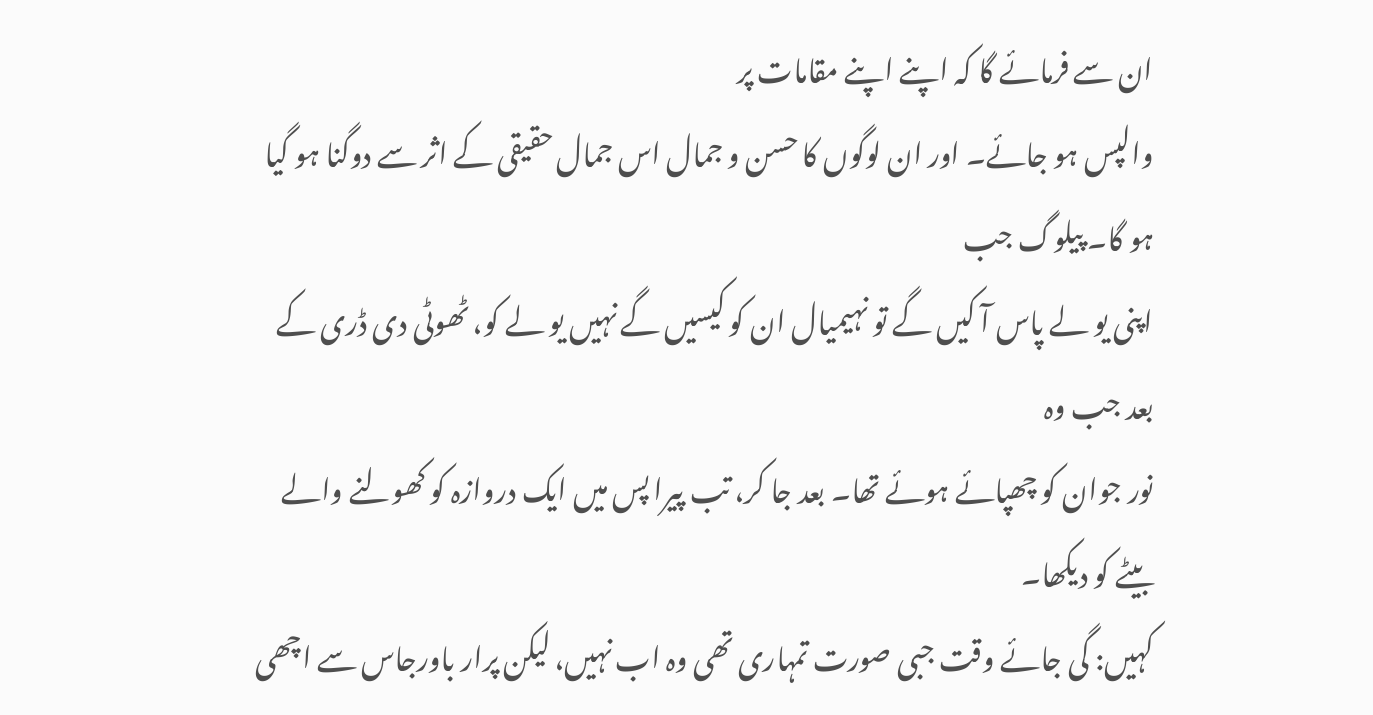ان سے فرمائے گا کہ اپنے اپنے مقامات پر
والپس ہو جائے۔ اور ان لوگوں کا حسن و جمال اس جمال حقیقی کے اثر سے دوگنا ہو گیا ہو گا۔ پیلوگ جب
اپنی یو لے پاس آ کیں گے تو نہیمیال ان کو کیسیں گے نہیں یو لے کو، ٹھوٹی دی ڈری کے بعد جب وہ
نور جوان کو چھپائے ہوئے تھا۔ بعد جا کر، تب پیرا پس میں ایک دروازہ کو کھولنے والے بیٹے کو دیکھا۔
کہیں: گی جائے وقت جبی صورت تمہاری تھی وہ اب نہیں، لیکن پرار باورجاس سے اچھی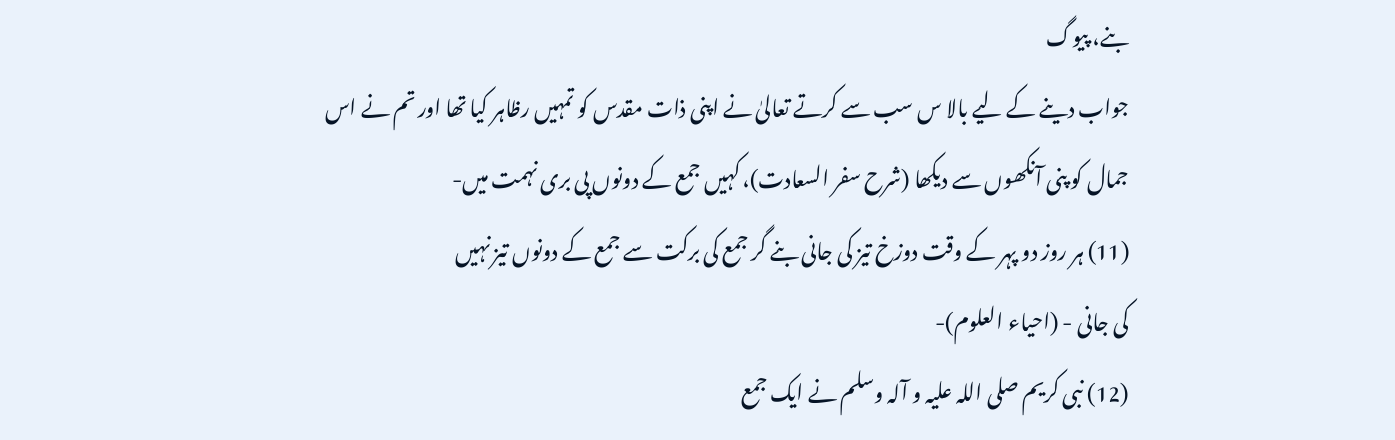بنے، پیوگ
جواب دینے کے لیے بالا س سب سے کرتے تعالیٰ نے اپنی ذات مقدس کو تمہیں رظاہر کیا تھا اور تم نے اس
جمال کو پنی آنکھوں سے دیکھا (شرح سفر السعادت)، کہیں جمع کے دونوں پی بری نہمت میں-
(11) ہر روز دو پہر کے وقت دوزخ تیز کی جانی بنے گر جمع کی برکت سے جمع کے دونوں تیز نہیں
کی جانی - (احیاء العلوم)-
(12) نبی کریم صلی اللہ علیہ و آلہ وسلم نے ایک جمع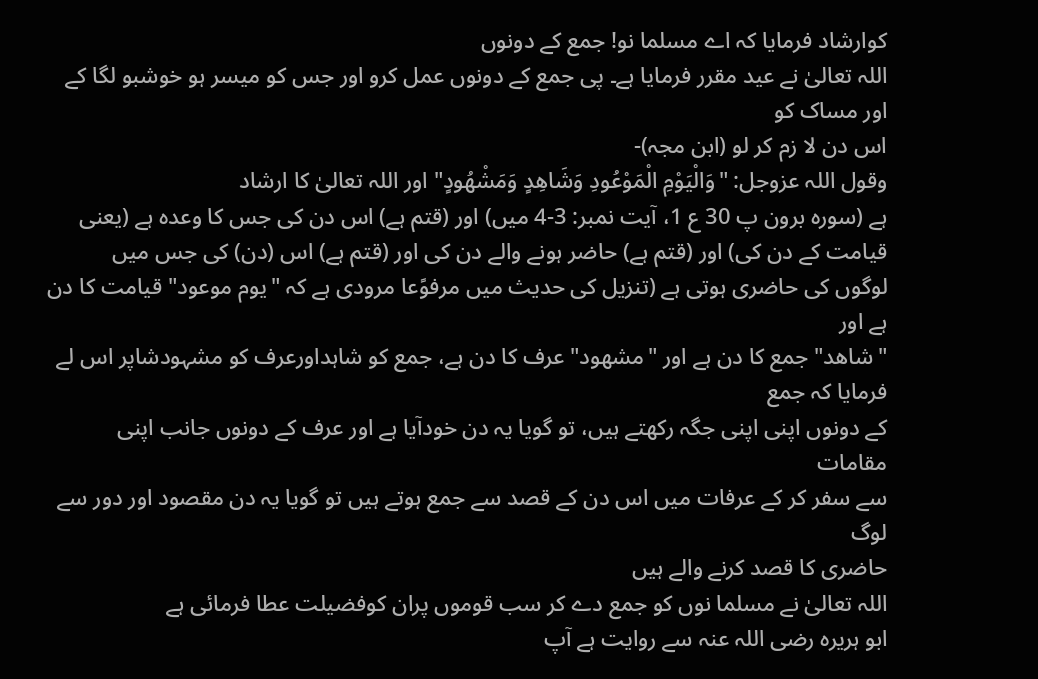کوارشاد فرمایا کہ اے مسلما نو! جمع کے دونوں
اللہ تعالیٰ نے عید مقرر فرمایا ہے۔ پی جمع کے دونوں عمل کرو اور جس کو میسر ہو خوشبو لگا کے اور مساک کو
اس دن لا زم کر لو (ابن مجہ)-
وقول اللہ عزوجل: "وَالْيَوْمِ الْمَوْعُودِ وَشَاهِدٍ وَمَشْهُودٍ" اور اللہ تعالیٰ کا ارشاد
ہے (سورہ برون پ 30 ع 1، آیت نمبر: 3-4 میں) اور (قتم ہے) اس دن کی جس کا وعدہ ہے (یعنی
قیامت کے دن کی) اور (قتم ہے) حاضر ہونے والے دن کی اور (قتم ہے) اس (دن) کی جس میں
لوگوں کی حاضری ہوتی ہے (تنزیل کی حدیث میں مرفوًعا مرودی ہے کہ "یوم موعود" قیامت کا دن ہے اور
"شاهد" جمع کا دن ہے اور "مشهود" عرف کا دن ہے، جمع کو شاہداورعرف کو مشہودشاپر اس لے فرمایا کہ جمع
کے دونوں اپنی اپنی جگہ رکھتے ہیں، تو گویا یہ دن خودآیا ہے اور عرف کے دونوں جانب اپنی مقامات
سے سفر کر کے عرفات میں اس دن کے قصد سے جمع ہوتے ہیں تو گویا یہ دن مقصود اور دور سے لوگ
حاضری کا قصد کرنے والے ہیں
اللہ تعالیٰ نے مسلما نوں کو جمع دے کر سب قوموں پران کوفضیلت عطا فرمائی ہے
ابو ہریرہ رضی اللہ عنہ سے روایت ہے آپ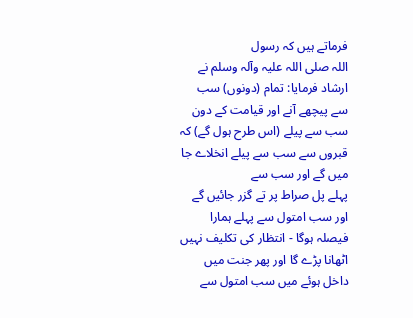فرماتے ہیں کہ رسول
اللہ صلی اللہ علیہ وآلہ وسلم نے ارشاد فرمایا: تمام (دونوں) سب سے پیچھے آنے اور قیامت کے دون
سب سے پیلے (اس طرح ہول گے) کہ قبروں سے سب سے پیلے انخلاے جا میں گے اور سب سے
پہلے پل صراط پر تے گزر جائیں گے اور سب امتول سے پہلے ہمارا فیصلہ ہوگا - انتظار کی تکلیف نہیں
اٹھانا پڑے گا اور پھر جنت میں داخل ہوئے میں سب امتول سے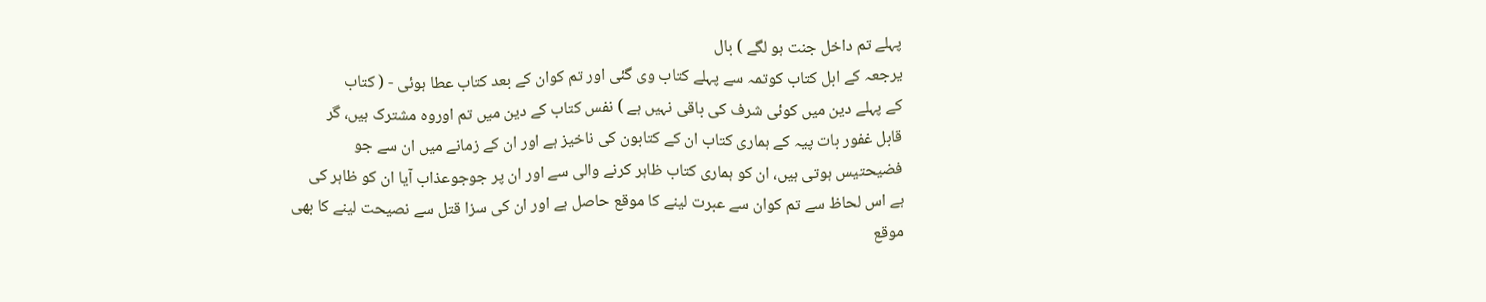پہلے تم داخل جنت ہو لگے ) بال
یرجعہ کے ابل کتاب کوتمہ سے پہلے کتاب وی گئی اور تم کوان کے بعد کتاب عطا ہوئی - ( کتاب
کے پہلے دین میں کوئی شرف کی باقی نہیں ہے ) نفس کتاب کے دین میں تم اوروہ مشترک ہیں، گر
قابل غفور بات پیہ کے ہماری کتاب ان کے کتابون کی ناخیز ہے اور ان کے زمانے میں ان سے جو
فضیحتیس ہوتی ہیں، ان کو ہماری کتاب ظاہر کرنے والی سے اور ان پر جوجوعذاب آیا ان کو ظاہر کی
ہے اس لحاظ سے تم کوان سے عبرت لینے کا موقع حاصل ہے اور ان کی سزا قتل سے نصیحت لینے کا بھی
موقع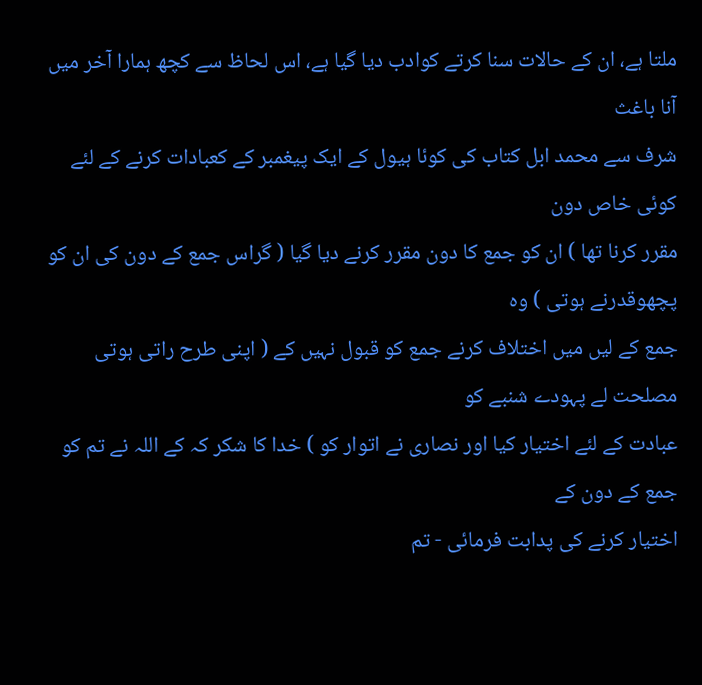ملتا ہے، ان کے حالات سنا کرتے کوادب دیا گیا ہے، اس لحاظ سے کچھ ہمارا آخر میں آنا باغث
شرف سے محمد ابل کتاب کی کوئا ہیول کے ایک پیغمبر کے کعبادات کرنے کے لئے کوئی خاص دون
مقرر کرنا تھا ) ان کو جمع کا دون مقرر کرنے دیا گیا ( گراس جمع کے دون کی ان کو پچھوقدرنے ہوتی ) وہ
جمع کے لیں میں اختلاف کرنے جمع کو قبول نہیں کے ( اپنی طرح راتی ہوتی مصلحت لے پہودے شنبے کو
عبادت کے لئے اختیار کیا اور نصاری نے اتوار کو ) خدا کا شکر کہ کے اللہ نے تم کو جمع کے دون کے
اختیار کرنے کی پدابت فرمائی - تم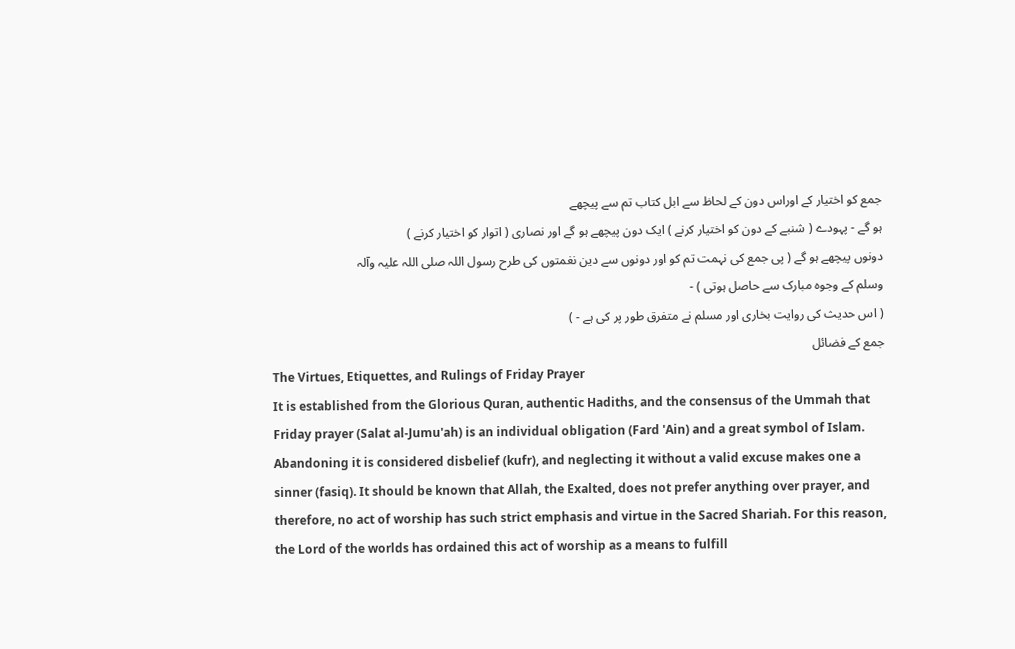جمع کو اختیار کے اوراس دون کے لحاظ سے ابل کتاب تم سے پیچھے
ہو گے - پہودے ( شنبے کے دون کو اختیار کرنے ) ایک دون پیچھے ہو گے اور نصاری ( اتوار کو اختیار کرنے )
دونوں پیچھے ہو گے ( پی جمع کی نہمت تم کو اور دونوں سے دین نغمتوں کی طرح رسول اللہ صلی اللہ علیہ وآلہ
وسلم کے وجوہ مبارک سے حاصل ہوتی ) -
( اس حدیث کی روایت بخاری اور مسلم نے متفرق طور پر کی ہے - )
جمع کے فضائل
The Virtues, Etiquettes, and Rulings of Friday Prayer
It is established from the Glorious Quran, authentic Hadiths, and the consensus of the Ummah that Friday prayer (Salat al-Jumu'ah) is an individual obligation (Fard 'Ain) and a great symbol of Islam. Abandoning it is considered disbelief (kufr), and neglecting it without a valid excuse makes one a sinner (fasiq). It should be known that Allah, the Exalted, does not prefer anything over prayer, and therefore, no act of worship has such strict emphasis and virtue in the Sacred Shariah. For this reason, the Lord of the worlds has ordained this act of worship as a means to fulfill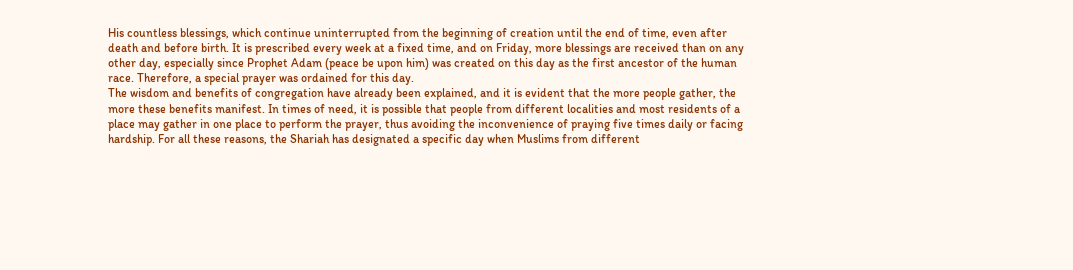His countless blessings, which continue uninterrupted from the beginning of creation until the end of time, even after death and before birth. It is prescribed every week at a fixed time, and on Friday, more blessings are received than on any other day, especially since Prophet Adam (peace be upon him) was created on this day as the first ancestor of the human race. Therefore, a special prayer was ordained for this day.
The wisdom and benefits of congregation have already been explained, and it is evident that the more people gather, the more these benefits manifest. In times of need, it is possible that people from different localities and most residents of a place may gather in one place to perform the prayer, thus avoiding the inconvenience of praying five times daily or facing hardship. For all these reasons, the Shariah has designated a specific day when Muslims from different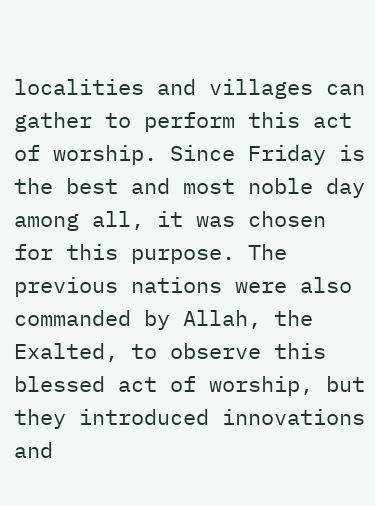localities and villages can gather to perform this act of worship. Since Friday is the best and most noble day among all, it was chosen for this purpose. The previous nations were also commanded by Allah, the Exalted, to observe this blessed act of worship, but they introduced innovations and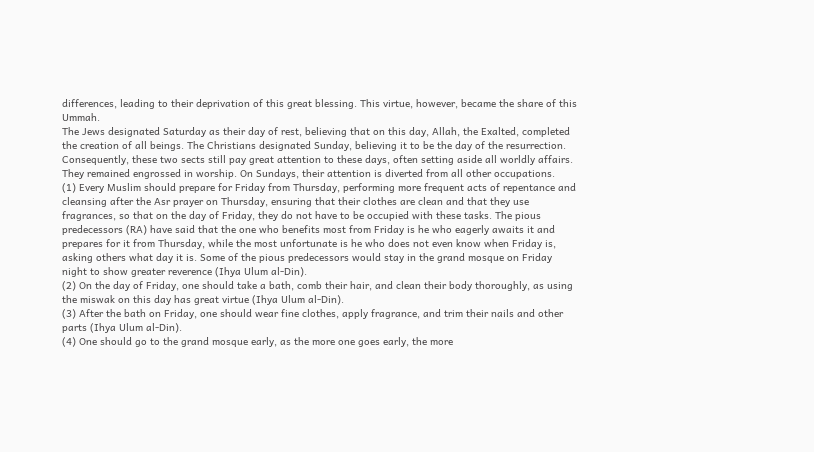differences, leading to their deprivation of this great blessing. This virtue, however, became the share of this Ummah.
The Jews designated Saturday as their day of rest, believing that on this day, Allah, the Exalted, completed the creation of all beings. The Christians designated Sunday, believing it to be the day of the resurrection. Consequently, these two sects still pay great attention to these days, often setting aside all worldly affairs.
They remained engrossed in worship. On Sundays, their attention is diverted from all other occupations.
(1) Every Muslim should prepare for Friday from Thursday, performing more frequent acts of repentance and cleansing after the Asr prayer on Thursday, ensuring that their clothes are clean and that they use fragrances, so that on the day of Friday, they do not have to be occupied with these tasks. The pious predecessors (RA) have said that the one who benefits most from Friday is he who eagerly awaits it and prepares for it from Thursday, while the most unfortunate is he who does not even know when Friday is, asking others what day it is. Some of the pious predecessors would stay in the grand mosque on Friday night to show greater reverence (Ihya Ulum al-Din).
(2) On the day of Friday, one should take a bath, comb their hair, and clean their body thoroughly, as using the miswak on this day has great virtue (Ihya Ulum al-Din).
(3) After the bath on Friday, one should wear fine clothes, apply fragrance, and trim their nails and other parts (Ihya Ulum al-Din).
(4) One should go to the grand mosque early, as the more one goes early, the more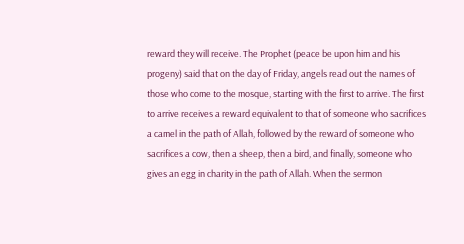reward they will receive. The Prophet (peace be upon him and his progeny) said that on the day of Friday, angels read out the names of those who come to the mosque, starting with the first to arrive. The first to arrive receives a reward equivalent to that of someone who sacrifices a camel in the path of Allah, followed by the reward of someone who sacrifices a cow, then a sheep, then a bird, and finally, someone who gives an egg in charity in the path of Allah. When the sermon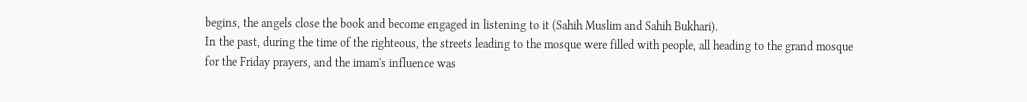begins, the angels close the book and become engaged in listening to it (Sahih Muslim and Sahih Bukhari).
In the past, during the time of the righteous, the streets leading to the mosque were filled with people, all heading to the grand mosque for the Friday prayers, and the imam's influence was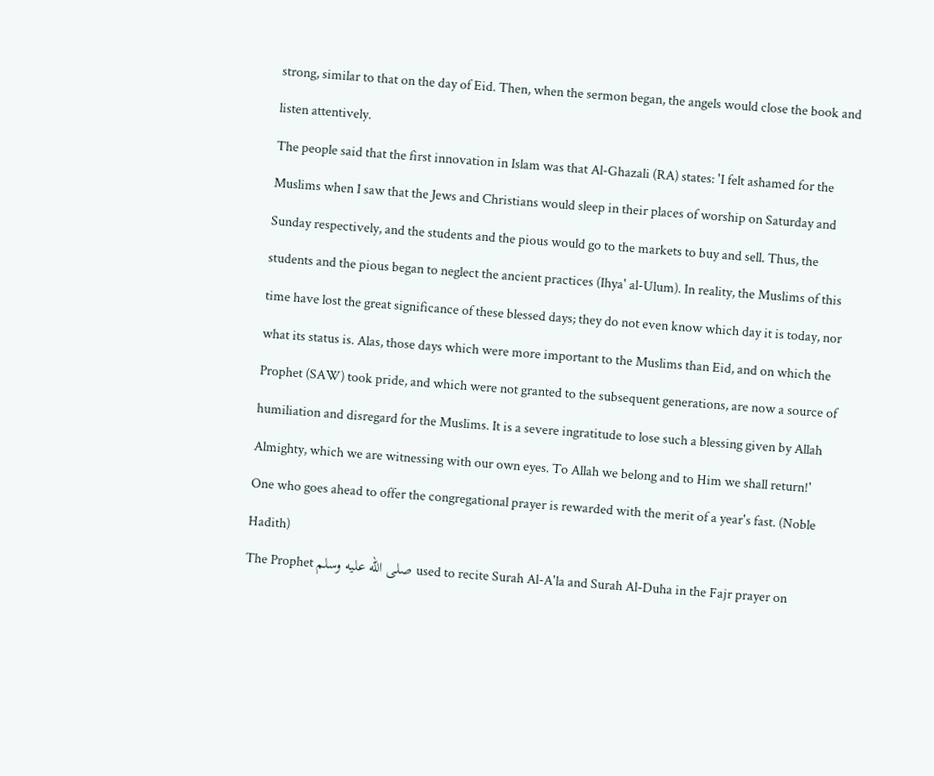strong, similar to that on the day of Eid. Then, when the sermon began, the angels would close the book and listen attentively.
The people said that the first innovation in Islam was that Al-Ghazali (RA) states: 'I felt ashamed for the Muslims when I saw that the Jews and Christians would sleep in their places of worship on Saturday and Sunday respectively, and the students and the pious would go to the markets to buy and sell. Thus, the students and the pious began to neglect the ancient practices (Ihya' al-Ulum). In reality, the Muslims of this time have lost the great significance of these blessed days; they do not even know which day it is today, nor what its status is. Alas, those days which were more important to the Muslims than Eid, and on which the Prophet (SAW) took pride, and which were not granted to the subsequent generations, are now a source of humiliation and disregard for the Muslims. It is a severe ingratitude to lose such a blessing given by Allah Almighty, which we are witnessing with our own eyes. To Allah we belong and to Him we shall return!'
One who goes ahead to offer the congregational prayer is rewarded with the merit of a year's fast. (Noble Hadith)
The Prophet صلى الله عليه وسلم used to recite Surah Al-A'la and Surah Al-Duha in the Fajr prayer on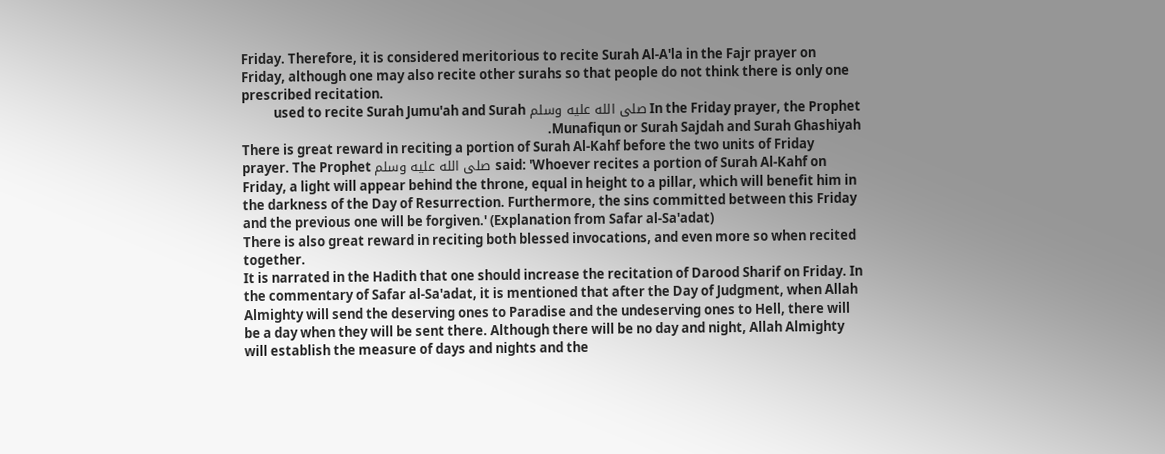Friday. Therefore, it is considered meritorious to recite Surah Al-A'la in the Fajr prayer on Friday, although one may also recite other surahs so that people do not think there is only one prescribed recitation.
In the Friday prayer, the Prophet صلى الله عليه وسلم used to recite Surah Jumu'ah and Surah Munafiqun or Surah Sajdah and Surah Ghashiyah.
There is great reward in reciting a portion of Surah Al-Kahf before the two units of Friday prayer. The Prophet صلى الله عليه وسلم said: 'Whoever recites a portion of Surah Al-Kahf on Friday, a light will appear behind the throne, equal in height to a pillar, which will benefit him in the darkness of the Day of Resurrection. Furthermore, the sins committed between this Friday and the previous one will be forgiven.' (Explanation from Safar al-Sa'adat)
There is also great reward in reciting both blessed invocations, and even more so when recited together.
It is narrated in the Hadith that one should increase the recitation of Darood Sharif on Friday. In the commentary of Safar al-Sa'adat, it is mentioned that after the Day of Judgment, when Allah Almighty will send the deserving ones to Paradise and the undeserving ones to Hell, there will be a day when they will be sent there. Although there will be no day and night, Allah Almighty will establish the measure of days and nights and the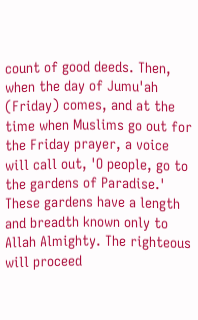count of good deeds. Then, when the day of Jumu'ah (Friday) comes, and at the time when Muslims go out for the Friday prayer, a voice will call out, 'O people, go to the gardens of Paradise.' These gardens have a length and breadth known only to Allah Almighty. The righteous will proceed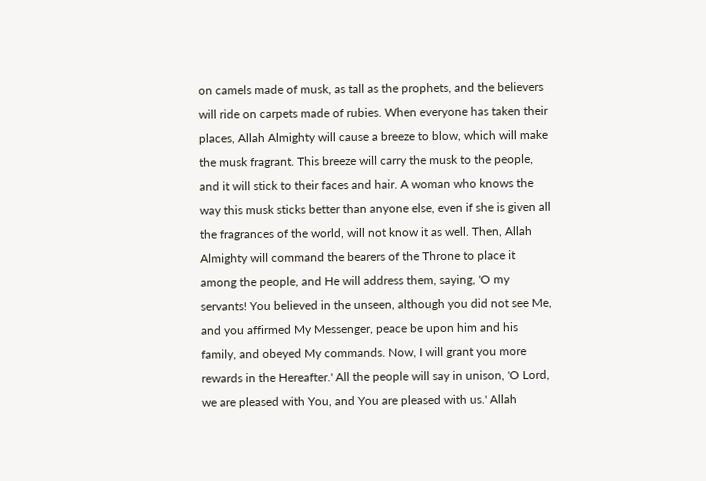on camels made of musk, as tall as the prophets, and the believers will ride on carpets made of rubies. When everyone has taken their places, Allah Almighty will cause a breeze to blow, which will make the musk fragrant. This breeze will carry the musk to the people, and it will stick to their faces and hair. A woman who knows the way this musk sticks better than anyone else, even if she is given all the fragrances of the world, will not know it as well. Then, Allah Almighty will command the bearers of the Throne to place it among the people, and He will address them, saying, 'O my servants! You believed in the unseen, although you did not see Me, and you affirmed My Messenger, peace be upon him and his family, and obeyed My commands. Now, I will grant you more rewards in the Hereafter.' All the people will say in unison, 'O Lord, we are pleased with You, and You are pleased with us.' Allah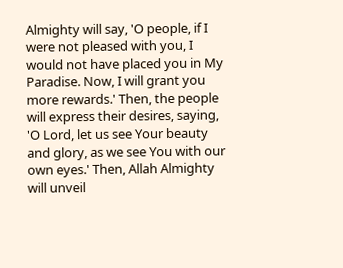Almighty will say, 'O people, if I were not pleased with you, I would not have placed you in My Paradise. Now, I will grant you more rewards.' Then, the people will express their desires, saying, 'O Lord, let us see Your beauty and glory, as we see You with our own eyes.' Then, Allah Almighty will unveil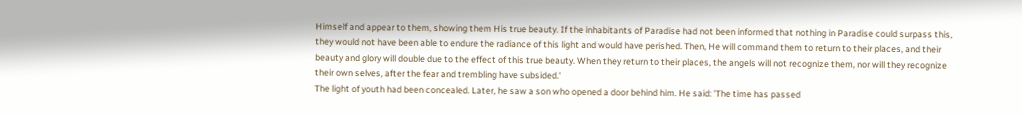Himself and appear to them, showing them His true beauty. If the inhabitants of Paradise had not been informed that nothing in Paradise could surpass this, they would not have been able to endure the radiance of this light and would have perished. Then, He will command them to return to their places, and their beauty and glory will double due to the effect of this true beauty. When they return to their places, the angels will not recognize them, nor will they recognize their own selves, after the fear and trembling have subsided.'
The light of youth had been concealed. Later, he saw a son who opened a door behind him. He said: 'The time has passed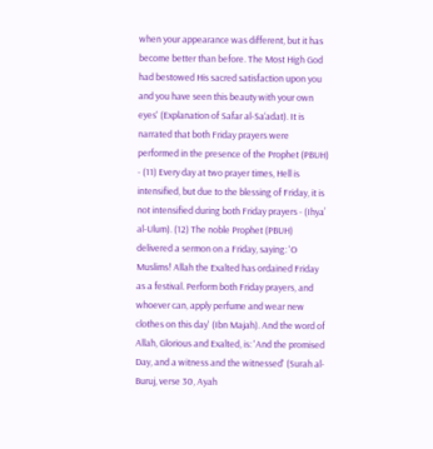when your appearance was different, but it has become better than before. The Most High God had bestowed His sacred satisfaction upon you and you have seen this beauty with your own eyes' (Explanation of Safar al-Sa‘adat). It is narrated that both Friday prayers were performed in the presence of the Prophet (PBUH) - (11) Every day at two prayer times, Hell is intensified, but due to the blessing of Friday, it is not intensified during both Friday prayers - (Ihya’ al-Ulum). (12) The noble Prophet (PBUH) delivered a sermon on a Friday, saying: 'O Muslims! Allah the Exalted has ordained Friday as a festival. Perform both Friday prayers, and whoever can, apply perfume and wear new clothes on this day' (Ibn Majah). And the word of Allah, Glorious and Exalted, is: 'And the promised Day, and a witness and the witnessed' (Surah al-Buruj, verse 30, Ayah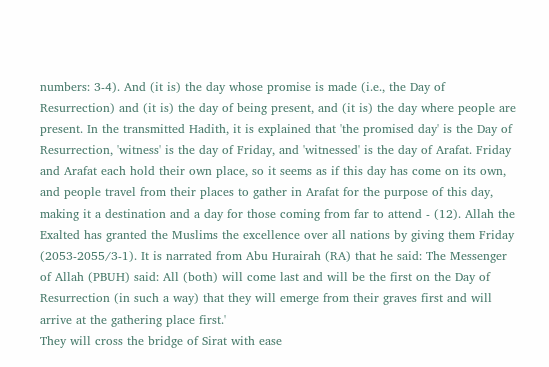numbers: 3-4). And (it is) the day whose promise is made (i.e., the Day of Resurrection) and (it is) the day of being present, and (it is) the day where people are present. In the transmitted Hadith, it is explained that 'the promised day' is the Day of Resurrection, 'witness' is the day of Friday, and 'witnessed' is the day of Arafat. Friday and Arafat each hold their own place, so it seems as if this day has come on its own, and people travel from their places to gather in Arafat for the purpose of this day, making it a destination and a day for those coming from far to attend - (12). Allah the Exalted has granted the Muslims the excellence over all nations by giving them Friday (2053-2055/3-1). It is narrated from Abu Hurairah (RA) that he said: The Messenger of Allah (PBUH) said: All (both) will come last and will be the first on the Day of Resurrection (in such a way) that they will emerge from their graves first and will arrive at the gathering place first.'
They will cross the bridge of Sirat with ease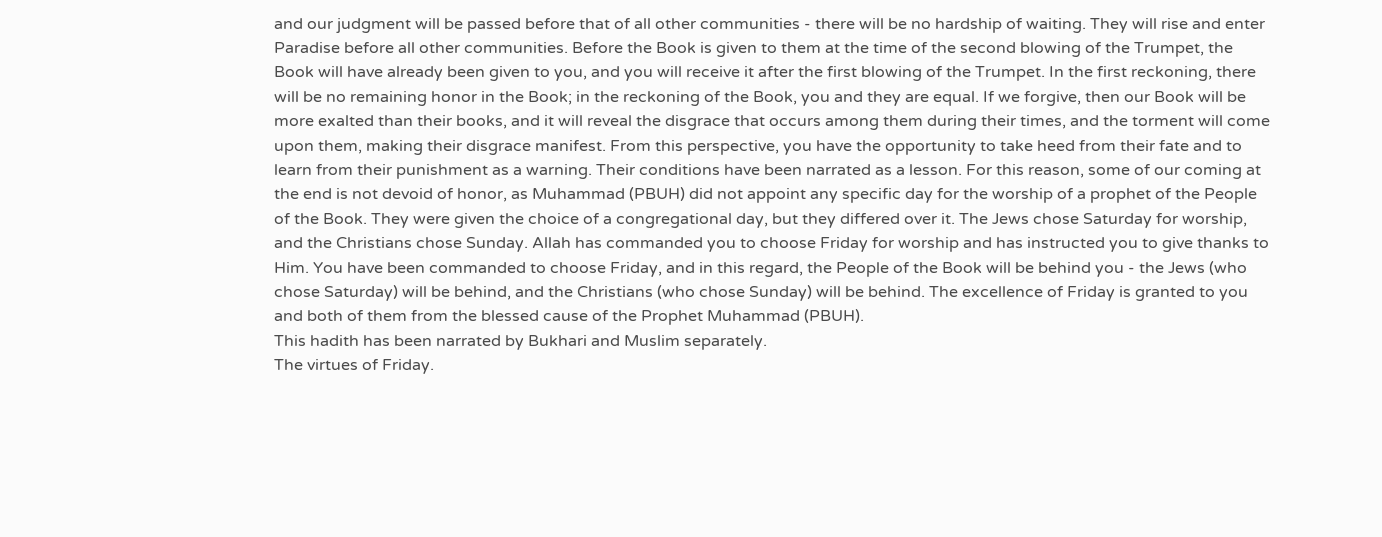and our judgment will be passed before that of all other communities - there will be no hardship of waiting. They will rise and enter Paradise before all other communities. Before the Book is given to them at the time of the second blowing of the Trumpet, the Book will have already been given to you, and you will receive it after the first blowing of the Trumpet. In the first reckoning, there will be no remaining honor in the Book; in the reckoning of the Book, you and they are equal. If we forgive, then our Book will be more exalted than their books, and it will reveal the disgrace that occurs among them during their times, and the torment will come upon them, making their disgrace manifest. From this perspective, you have the opportunity to take heed from their fate and to learn from their punishment as a warning. Their conditions have been narrated as a lesson. For this reason, some of our coming at the end is not devoid of honor, as Muhammad (PBUH) did not appoint any specific day for the worship of a prophet of the People of the Book. They were given the choice of a congregational day, but they differed over it. The Jews chose Saturday for worship, and the Christians chose Sunday. Allah has commanded you to choose Friday for worship and has instructed you to give thanks to Him. You have been commanded to choose Friday, and in this regard, the People of the Book will be behind you - the Jews (who chose Saturday) will be behind, and the Christians (who chose Sunday) will be behind. The excellence of Friday is granted to you and both of them from the blessed cause of the Prophet Muhammad (PBUH).
This hadith has been narrated by Bukhari and Muslim separately.
The virtues of Friday.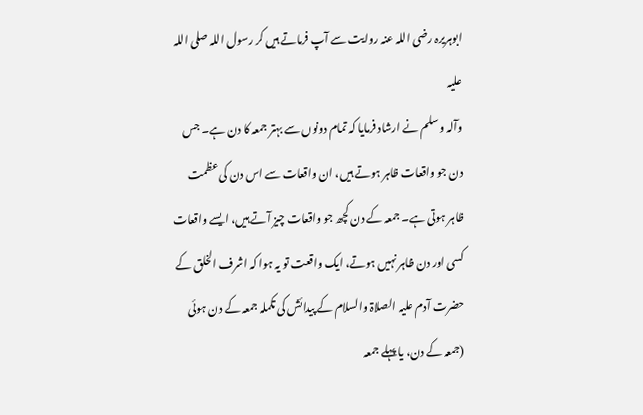ابوہریرہ رضی اللہ عنہ روایت سے آپ فرماتے ہیں کر رسول اللہ صلی اللہ علیہ
وآلہ وسلم نے ارشاد فرمایا کہ تمام دونوں سے بہتر جمعہ کا دن ہے۔ جس دن جو واقعات ظاہر ہوتے ہیں، ان واقعات سے اس دن کی عظمت ظاہر ہوتی ہے۔ جمعہ کے دن کچھ جو واقعات چیز آتے ہیں، ایسے واقعات کسی اور دن ظاہر نہیں ہوتے، ایک واقعت تو یہ ہوا کہ اشرف الخلق کے حضرت آدم علیہ الصلاۃ والسلام کے پیدائش کی تکملہ جمعہ کے دن ہوئی (جمعہ کے دن، یا پہلے جمعہ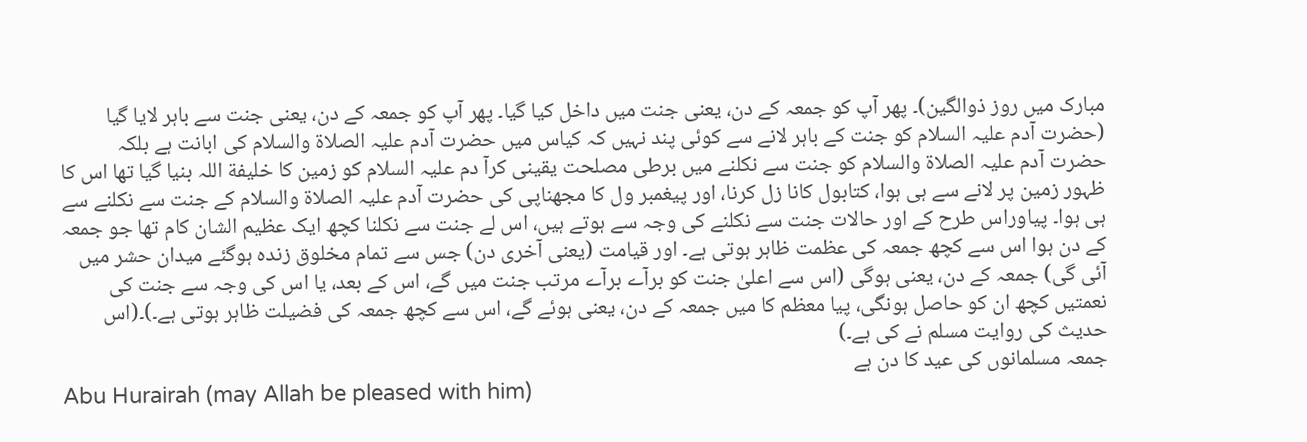مبارک میں روز ذوالگین)۔ پھر آپ کو جمعہ کے دن، یعنی جنت میں داخل کیا گیا۔ پھر آپ کو جمعہ کے دن، یعنی جنت سے باہر لایا گیا (حضرت آدم علیہ السلام کو جنت کے باہر لانے سے کوئی پند نہیں کہ کیاس میں حضرت آدم علیہ الصلاۃ والسلام کی ابانت ہے بلکہ حضرت آدم علیہ الصلاۃ والسلام کو جنت سے نکلنے میں برطی مصلحت یقینی کرآ دم علیہ السلام کو زمین کا خليفة اللہ بنیا گیا تھا اس کا ظہور زمین پر لانے سے ہی ہوا، کتابول کانا زل کرنا، اور پیغمبر ول کا مجھناپی کی حضرت آدم علیہ الصلاۃ والسلام کے جنت سے نکلنے سے ہی ہوا۔ پیاوراس طرح کے اور حالات جنت سے نکلنے کی وجہ سے ہوتے ہیں، اس لے جنت سے نکلنا کچھ ایک عظیم الشان کام تھا جو جمعہ کے دن ہوا اس سے کچھ جمعہ کی عظمت ظاہر ہوتی ہے۔ اور قیامت (یعنی آخری دن) جس سے تمام مخلوق زندہ ہوگئے میدان حشر میں آئی گی) جمعہ کے دن، یعنی ہوگی (اس سے اعلیٰ جنت کو برآے برآے مرتب جنت میں گے، اس کے بعد، یا اس کی وجہ سے جنت کی نعمتیں کچھ ان کو حاصل ہونگی، پیا معظم کا میں جمعہ کے دن، یعنی ہوئے گے، اس سے کچھ جمعہ کی فضیلت ظاہر ہوتی ہے۔)۔(اس حدیث کی روایت مسلم نے کی ہے۔)
جمعہ مسلمانوں کی عید کا دن ہے
Abu Hurairah (may Allah be pleased with him)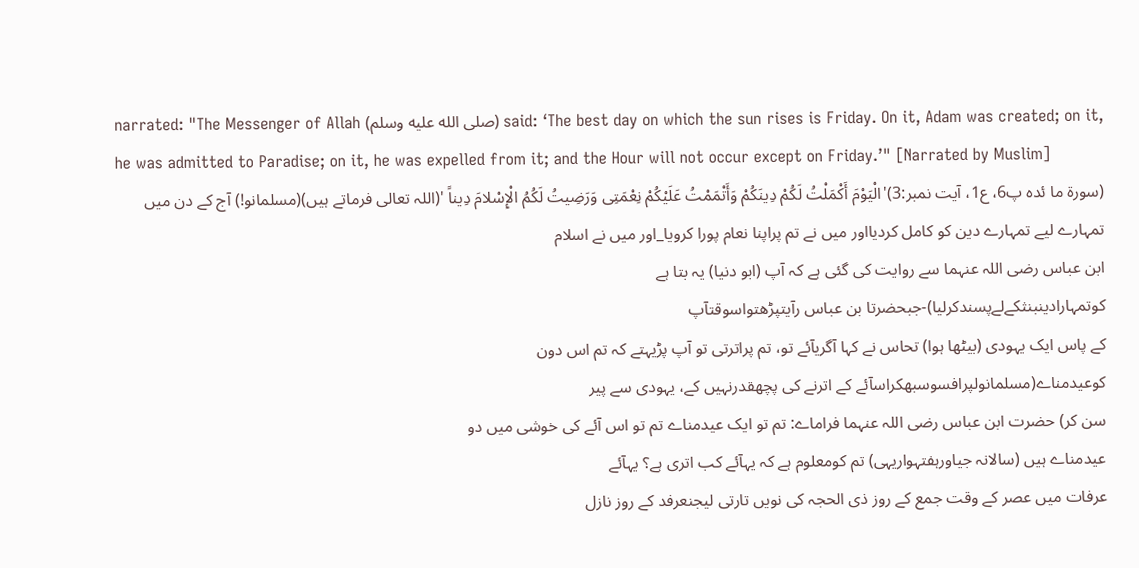narrated: "The Messenger of Allah (صلى الله عليه وسلم) said: ‘The best day on which the sun rises is Friday. On it, Adam was created; on it, he was admitted to Paradise; on it, he was expelled from it; and the Hour will not occur except on Friday.’" [Narrated by Muslim]
(سورۃ ما ئده پ6، ع1، آیت نمبر:3)'الْيَوْمَ أَكْمَلْتُ لَكُمْ دِينَكُمْ وَأَتْمَمْتُ عَلَيْكُمْ نِعْمَتِى وَرَضِيتُ لَكُمُ الْإِسْلامَ دِيناً '(اللہ تعالی فرماتے ہیں)(مسلمانو!) آج کے دن میں تمہارے لیے تمہارے دین کو کامل کردیااور میں نے تم پراپنا نعام پورا کرویا_اور میں نے اسلام
ابن عباس رضی اللہ عنہما سے روایت کی گئی ہے کہ آپ (ابو دنیا) یہ بتا ہے
کوتمہارادینبنثکےلےپسندکرلیا)-جبحضرتا بن عباس رآيتپڑھتواسوقتآپ
کے پاس ایک یہودی (بیٹھا ہوا) تحاس نے کہا آگریآئے تو، تم پراترتی تو آپ پڑیہتے کہ تم اس دون
کوعیدمناے(مسلمانولپرافسوسبھکراسآئے کے اترنے کی پچھقدرنہیں کے، یہودی سے پیر
سن کر) حضرت ابن عباس رضی اللہ عنہما فراماے: تم تو ایک عیدمناے تم تو اس آئے کی خوشی میں دو
عیدمناے ہیں (سالانہ جیاورہفتہواریہی) تم کومعلوم ہے کہ یہآئے کب اتری ہے؟ یہآئے
عرفات میں عصر کے وقت جمع کے روز ذی الحجہ کی نویں تارتی لیجنعرفد کے روز نازل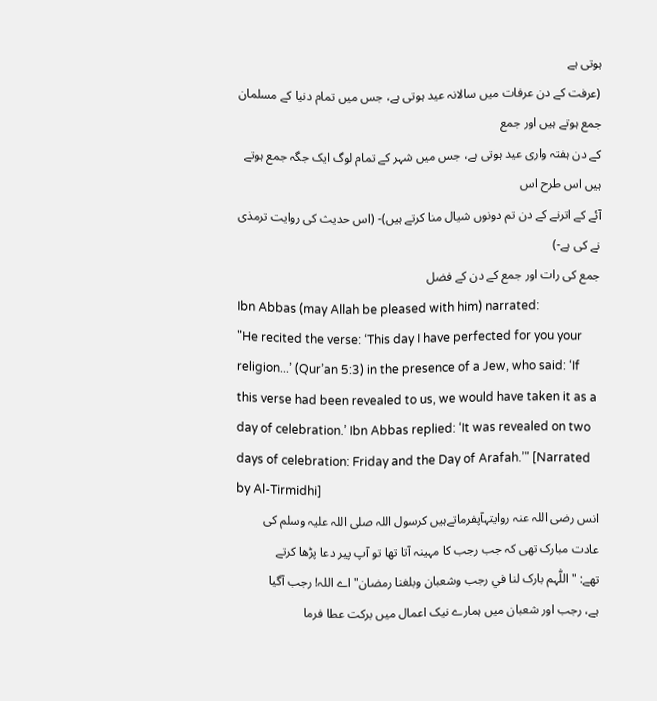ہوتی ہے
(عرفت کے دن عرفات میں سالانہ عید ہوتی ہے، جس میں تمام دنیا کے مسلمان جمع ہوتے ہیں اور جمع
کے دن ہفتہ واری عید ہوتی ہے، جس میں شہر کے تمام لوگ ایک جگہ جمع ہوتے ہیں اس طرح اس
آئے کے اترنے کے دن تم دونوں شیال منا کرتے ہیں)- (اس حدیث کی روایت ترمذی نے کی ہے-)
جمع کی رات اور جمع کے دن کے فضل
Ibn Abbas (may Allah be pleased with him) narrated:
"He recited the verse: ‘This day I have perfected for you your religion...’ (Qur’an 5:3) in the presence of a Jew, who said: ‘If this verse had been revealed to us, we would have taken it as a day of celebration.’ Ibn Abbas replied: ‘It was revealed on two days of celebration: Friday and the Day of Arafah.’" [Narrated by Al-Tirmidhi]
انس رضی اللہ عنہ روايتہآپفرماتےہیں کرسول اللہ صلی اللہ علیہ وسلم کی عادت مبارک تھی کہ جب رجب کا مہینہ آتا تھا تو آپ پیر دعا پڑھا کرتے
تھے: "اللّٰہم بارک لنا في رجب وشعبان وبلغنا رمضان" اے اللہ! رجب آگیا
ہے، رجب اور شعبان میں ہمارے نیک اعمال میں برکت عطا فرما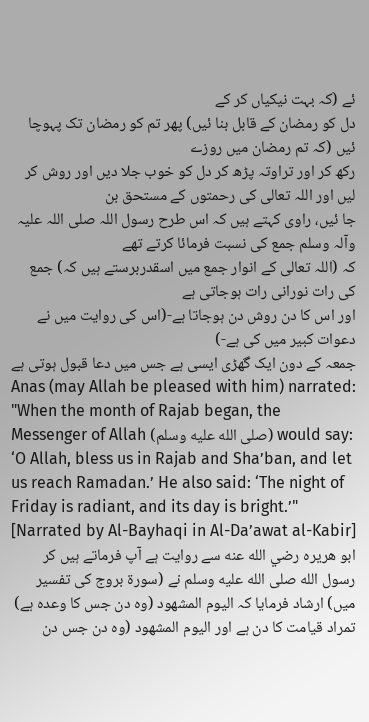ئے (کہ بہت نیکیاں کر کے
دل کو رمضان کے قابل بنا ئیں) پھر تم کو رمضان تک پہوچا ئیں (کہ تم رمضان میں روزے
رکھ کر اور تراوتہ پڑھ کر دل کو خوب جلا دیں اور روش کر لیں اور اللہ تعالی کی رحمتوں کے مستحق بن
جا ئیں، راوی کہتے ہیں کہ اس طرح رسول اللہ صلی اللہ علیہ وآلہ وسلم جمع کی نسبت فرمائا کرتے تھے
کہ (اللہ تعالی کے انوار جمع میں اسقدربرستے ہیں کہ) جمع کی رات نورانی رات ہوجاتی ہے
اور اس کا دن روش دن ہوجاتا ہے-(اس کی روایت میں نے دعوات کبیر میں کی ہے-)
جمعہ کے دون ایک گھڑی ایسی ہے جس میں دعا قبول ہوتی ہے
Anas (may Allah be pleased with him) narrated: "When the month of Rajab began, the Messenger of Allah (صلى الله عليه وسلم) would say: ‘O Allah, bless us in Rajab and Sha’ban, and let us reach Ramadan.’ He also said: ‘The night of Friday is radiant, and its day is bright.’" [Narrated by Al-Bayhaqi in Al-Da’awat al-Kabir]
ابو هریرہ رضي الله عنه سے روايت ہے آپ فرماتے ہیں کر رسول الله صلى الله عليه وسلم نے (سورۃ بروج کی تفسیر میں) ارشاد فرمایا کہ الیوم المشهود (وہ دن جس کا وعدہ ہے)
تمراد قیامت کا دن ہے اور الیوم المشهود (وہ دن جس دن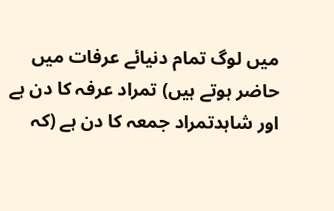میں لوگ تمام دنیائے عرفات میں حاضر ہوتے ہیں) تمراد عرفہ کا دن ہے اور شاہدتمراد جمعہ کا دن ہے (کہ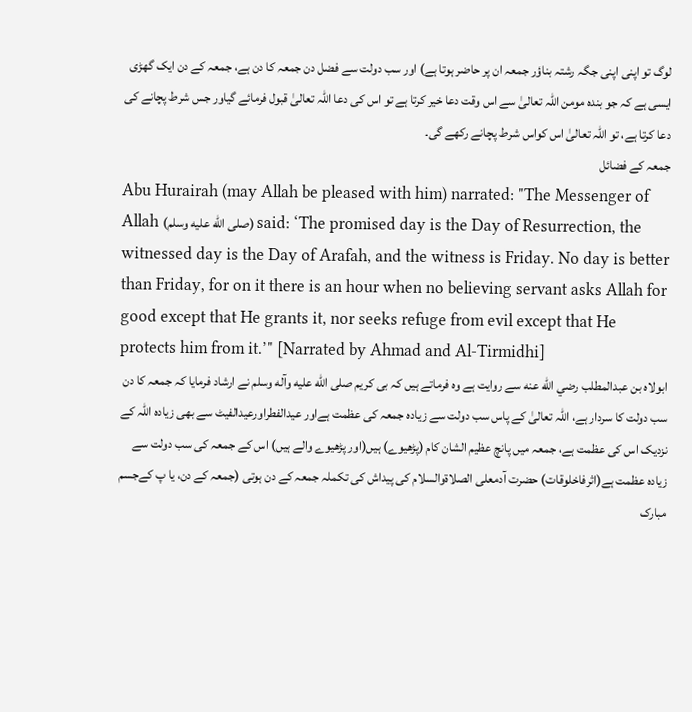لوگ تو اپنی اپنی جگہ رشتہ بناؤر جمعہ ان پر حاضر ہوتا ہے) اور سب دولت سے فضل دن جمعہ کا دن ہے، جمعہ کے دن ایک گھڑی ایسی ہے کہ جو بندہ مومن اللہ تعالیٰ سے اس وقت دعا خیر کرتا ہے تو اس کی دعا اللہ تعالیٰ قبول فرمائے گیاور جس شرط پچانے کی دعا کرتا ہے، تو اللہ تعالیٰ اس کواس شرط پچانے رکھے گی۔
جمعہ کے فضائل
Abu Hurairah (may Allah be pleased with him) narrated: "The Messenger of Allah (صلى الله عليه وسلم) said: ‘The promised day is the Day of Resurrection, the witnessed day is the Day of Arafah, and the witness is Friday. No day is better than Friday, for on it there is an hour when no believing servant asks Allah for good except that He grants it, nor seeks refuge from evil except that He protects him from it.’" [Narrated by Ahmad and Al-Tirmidhi]
ابولاہ بن عبدالمطلب رضي الله عنه سے روايت ہے وہ فرماتے ہیں کہ بی کریم صلى الله عليه وآله وسلم نے ارشاد فرمایا کہ جمعہ کا دن سب دولت کا سردار ہے، اللہ تعالیٰ کے پاس سب دولت سے زیادہ جمعہ کی عظمت ہےاور عیدالفطراورعیدالفیٹ سے بھی زیادہ اللہ کے نزدیک اس کی عظمت ہے، جمعہ میں پانچ عظیم الشان کام (پڑھیوے) ہیں(اور پڑھیوے والے ہیں) اس کے جمعہ کی سب دولت سے زیادہ عظمت ہے(اثرفاخلوقات) حضرت آدمعلی الصلاۃوالسلام کی پیداش کی تکملہ جمعہ کے دن ہوتی (جمعہ کے دن، یا پ کےجسم مبارک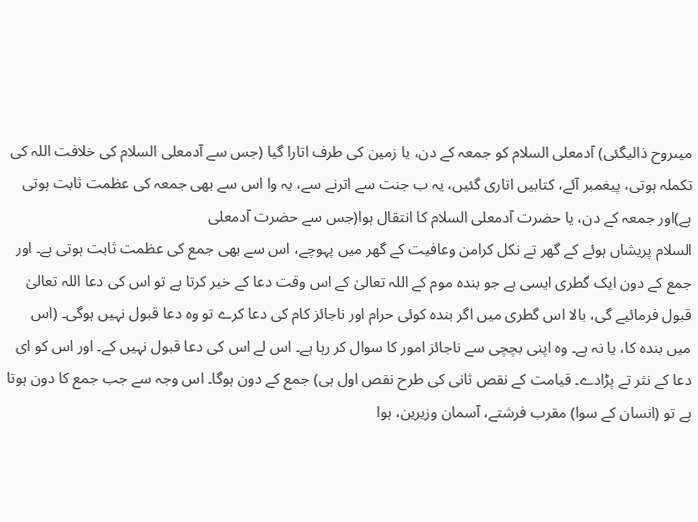میںروح ذالیگئی) آدمعلی السلام کو جمعہ کے دن، یا زمین کی طرف اتارا گیا (جس سے آدمعلی السلام کی خلافت اللہ کی تکملہ ہوتی، پیغمبر آئے، کتابیں اتاری گئیں، یہ ب جنت سے اترنے سے، یہ وا اس سے بھی جمعہ کی عظمت ثابت ہوتی ہے)اور جمعہ کے دن، یا حضرت آدمعلی السلام کا انتقال ہوا(جس سے حضرت آدمعلی
السلام پریشاں ہوئے کے گھر تے نکل کرامن وعافیت کے گھر میں پہوچے، اس سے بھی جمع کی عظمت ثابت ہوتی ہے۔ اور جمع کے دون ایک گطری ایسی ہے جو بندہ موم کے اللہ تعالیٰ کے اس وقت دعا کے خیر کرتا ہے تو اس کی دعا اللہ تعالیٰ قبول فرمائیے گی، بالا اس گطری میں اگر بندہ کوئی حرام اور ناجائز کام کی دعا کرے تو وہ دعا قبول نہیں ہوگی۔ (اس میں بندہ کا، یا نہ ہے۔ وہ اپنی بچچی سے ناجائز امور کا سوال کر رہا ہے۔ اس لے اس کی دعا قبول نہیں کے۔ اور اس کو ای دعا کے نثر تے پڑادے۔ قیامت کے نقص ثانی کی طرح نقص اول ہی) جمع کے دون ہوگا۔ اس وجہ سے جب جمع کا دون ہوتا ہے تو (انسان کے سوا) مقرب فرشتے، آسمان وزیرین، ہوا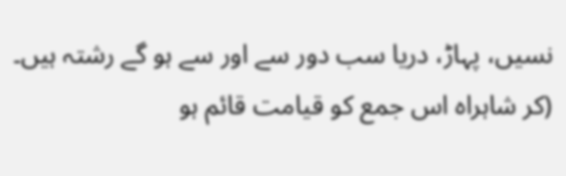نسیں، پہاڑ، دریا سب دور سے اور سے ہو گے رشتہ ہیں۔ (کر شاہراہ اس جمع کو قیامت قائم ہو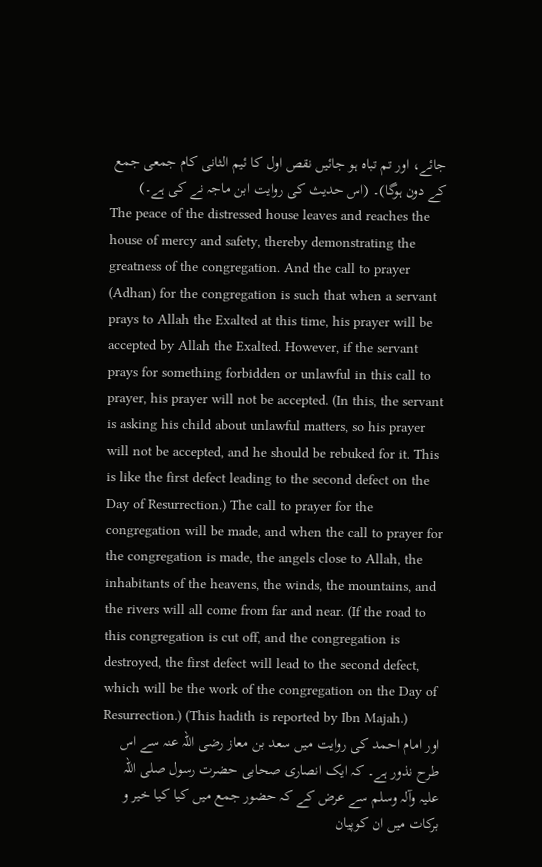جائے، اور تم تباہ ہو جائیں نقص اول کا ئیم الثانی کام جمعی جمع کے دون ہوگا)۔ (اس حدیث کی روایت ابن ماجہ نے کی ہے۔)
The peace of the distressed house leaves and reaches the house of mercy and safety, thereby demonstrating the greatness of the congregation. And the call to prayer (Adhan) for the congregation is such that when a servant prays to Allah the Exalted at this time, his prayer will be accepted by Allah the Exalted. However, if the servant prays for something forbidden or unlawful in this call to prayer, his prayer will not be accepted. (In this, the servant is asking his child about unlawful matters, so his prayer will not be accepted, and he should be rebuked for it. This is like the first defect leading to the second defect on the Day of Resurrection.) The call to prayer for the congregation will be made, and when the call to prayer for the congregation is made, the angels close to Allah, the inhabitants of the heavens, the winds, the mountains, and the rivers will all come from far and near. (If the road to this congregation is cut off, and the congregation is destroyed, the first defect will lead to the second defect, which will be the work of the congregation on the Day of Resurrection.) (This hadith is reported by Ibn Majah.)
اور امام احمد کی روایت میں سعد بن معاز رضی اللہ عنہ سے اس طرح نذور ہے۔ کہ ایک انصاری صحابی حضرت رسول صلی اللہ علیہ وآلہ وسلم سے عرض کے کہ حضور جمع میں کیا کیا خیر و برکات میں ان کوپیان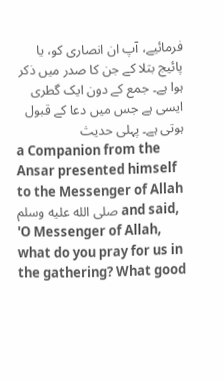فرمائیے، آپ ان انصاری کو، یا پائیج بتلا کے جن کا صدر میں ذکر ہوا ہے۔ جمع کے دون ایک گطری ایسی ہے جس میں دعا کے قبول ہوتی ہے۔ پہلی حدیث
a Companion from the Ansar presented himself to the Messenger of Allah صلى الله عليه وسلم and said, 'O Messenger of Allah, what do you pray for us in the gathering? What good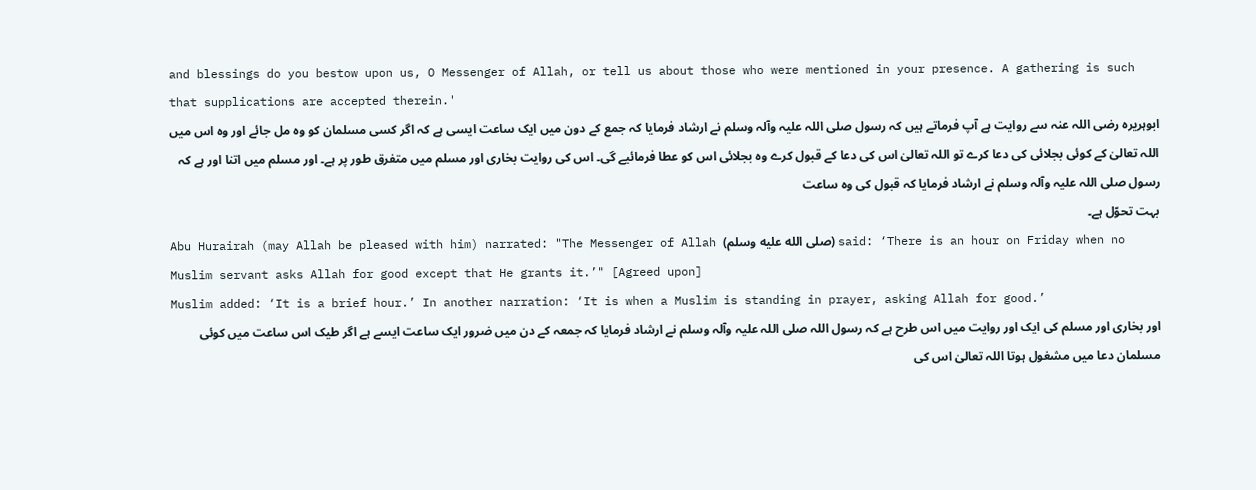and blessings do you bestow upon us, O Messenger of Allah, or tell us about those who were mentioned in your presence. A gathering is such that supplications are accepted therein.'
ابوہریرہ رضی اللہ عنہ سے روایت ہے آپ فرماتے ہیں کہ رسول صلی اللہ علیہ وآلہ وسلم نے ارشاد فرمایا کہ جمع کے دون میں ایک ساعت ایسی ہے کہ اگر کسی مسلمان کو وہ مل جائے اور وہ اس میں اللہ تعالیٰ کے کوئی بجلائی کی دعا کرے تو اللہ تعالیٰ اس کی دعا کے قبول کرے وہ بجلائی اس کو عطا فرمائیے گی۔ اس کی روایت بخاری اور مسلم میں متفرق طور پر ہے۔ اور مسلم میں اتنا اور ہے کہ رسول صلی اللہ علیہ وآلہ وسلم نے ارشاد فرمایا کہ قبول کی وہ ساعت
بہت تحوّل ہے۔
Abu Hurairah (may Allah be pleased with him) narrated: "The Messenger of Allah (صلى الله عليه وسلم) said: ‘There is an hour on Friday when no Muslim servant asks Allah for good except that He grants it.’" [Agreed upon]
Muslim added: ‘It is a brief hour.’ In another narration: ‘It is when a Muslim is standing in prayer, asking Allah for good.’
اور بخاری اور مسلم کی ایک اور روایت میں اس طرح ہے کہ رسول اللہ صلی اللہ علیہ وآلہ وسلم نے ارشاد فرمایا کہ جمعہ کے دن میں ضرور ایک ساعت ایسے ہے اگر طیک اس ساعت میں کوئی مسلمان دعا میں مشغول ہوتا اللہ تعالیٰ اس کی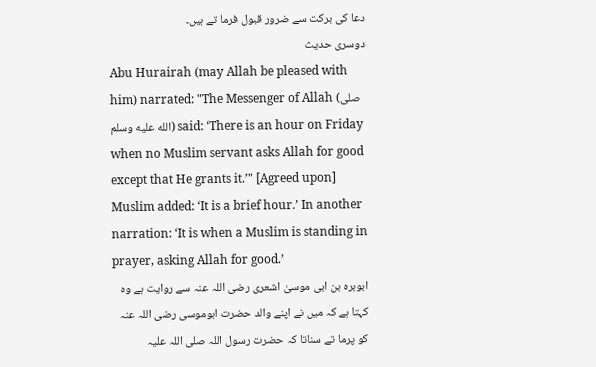دعا کی برکت سے ضرور قبول فرما تے ہیں۔
دوسری حدیث
Abu Hurairah (may Allah be pleased with him) narrated: "The Messenger of Allah (صلى الله عليه وسلم) said: ‘There is an hour on Friday when no Muslim servant asks Allah for good except that He grants it.’" [Agreed upon]
Muslim added: ‘It is a brief hour.’ In another narration: ‘It is when a Muslim is standing in prayer, asking Allah for good.’
ابوبرہ بن ابی موسیٰ اشعری رضی اللہ عنہ سے روایت ہے وہ کہتا ہے کہ میں نے اپنے والد حضرت ابوموسی رضی اللہ عنہ کو پرما تے سناتا کہ حضرت رسول اللہ صلی اللہ علیہ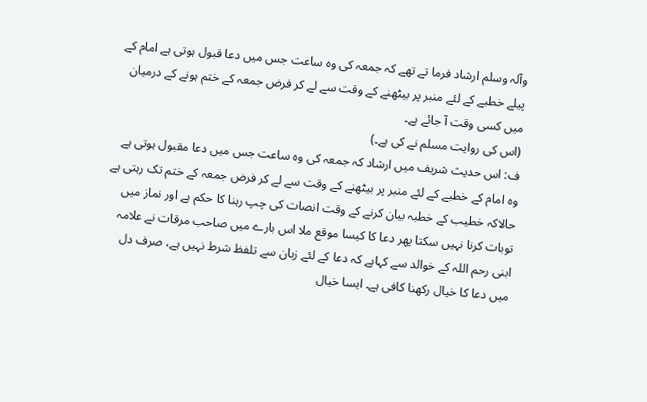وآلہ وسلم ارشاد فرما تے تھے کہ جمعہ کی وہ ساعت جس میں دعا قبول ہوتی ہے امام کے پیلے خطبے کے لئے منبر پر بیٹھنے کے وقت سے لے کر فرض جمعہ کے ختم ہونے کے درمیان میں کسی وقت آ جائے ہے۔
(اس کی روایت مسلم نے کی ہے۔)
ف: اس حدیث شریف میں ارشاد کہ جمعہ کی وہ ساعت جس میں دعا مقبول ہوتی ہے وہ امام کے خطبے کے لئے منبر پر بیٹھنے کے وقت سے لے کر فرض جمعہ کے ختم تک رہتی ہے حالاکہ خطیب کے خطبہ بیان کرنے کے وقت انصات کی چپ رہنا کا حکم ہے اور نماز میں توبات کرنا نہیں سکتا پھر دعا کا کیسا موقع ملا اس بارے میں صاحب مرقات نے علامہ ابنی رحم اللہ کے خوالد سے کہاہے کہ دعا کے لئے زبان سے تلفظ شرط نہیں ہے، صرف دل میں دعا کا خیال رکھنا کافی ہے۔ ایسا خیال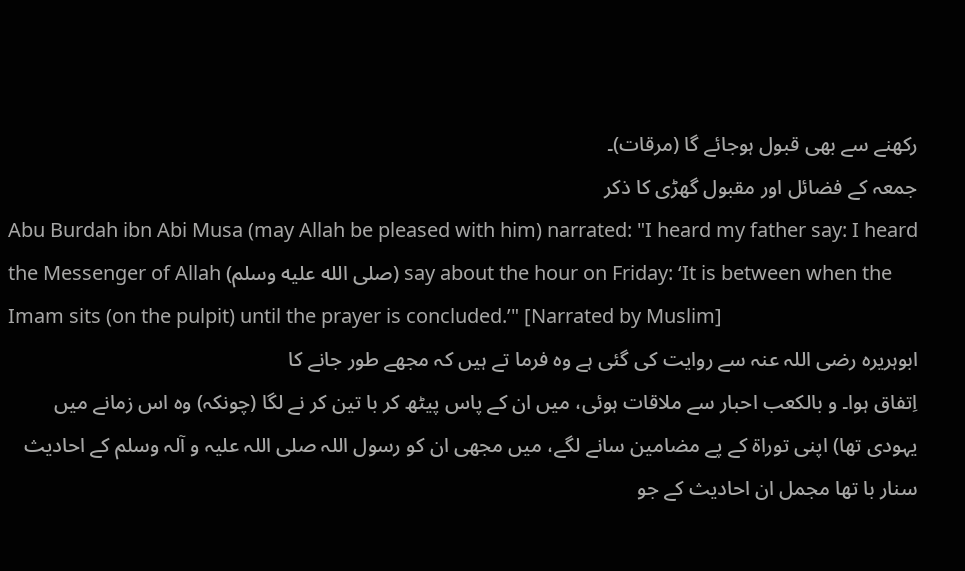رکھنے سے بھی قبول ہوجائے گا (مرقات)۔
جمعہ کے فضائل اور مقبول گھڑی کا ذکر
Abu Burdah ibn Abi Musa (may Allah be pleased with him) narrated: "I heard my father say: I heard the Messenger of Allah (صلى الله عليه وسلم) say about the hour on Friday: ‘It is between when the Imam sits (on the pulpit) until the prayer is concluded.’" [Narrated by Muslim]
ابوہریرہ رضی اللہ عنہ سے روایت کی گئی ہے وہ فرما تے ہیں کہ مجھے طور جانے کا
اِتفاق ہوا۔ و بالکعب احبار سے ملاقات ہوئی، میں ان کے پاس پیٹھ کر با تین کر نے لگا (چونکہ) وہ اس زمانے میں یہودی تھا) اپنی توراۃ کے پے مضامین سانے لگے، میں مجھی ان کو رسول اللہ صلی اللہ علیہ و آلہ وسلم کے احادیث سنار با تھا مجمل ان احادیث کے جو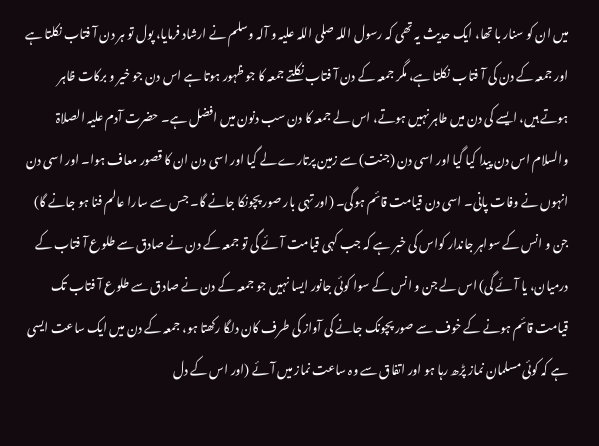میں ان کو سنار با تھا، ایک حدیث یہ تھی کہ رسول اللہ صلی اللہ علیہ و آلہ وسلم نے ارشاد فرمایا، پول تو ہر دن آ فتاب نکلتا ہے اور جمعہ کے دن کی آ فتاب نکلتا ہے، مگر جمعہ کے دن آ فتاب نکلتے جمعہ کا جو ظہور ہوتا ہے اس دن جو خیر و برکات ظاہر ہوتے ہیں، ایسے کی دن میں طاہر نہیں ہوتے، اس لے جمعہ کا دن سب دنون میں افضل ہے۔ حضرت آدم علیہ الصلاۃ والسلام اس دن پیدا کیا گیا اور اسی دن (جنت) سے زمین پرتارے لے گیا اور اسی دن ان کا قصور معاف ہوا۔ اور اسی دن انہوں نے وفات پانی۔ اسی دن قیامت قائم ہوگی۔ (اور تہی بار صور پچونکا جانے گا۔ جس سے سارا عالم فنا ہو جانے گا) جن و انس کے سواہر جاندار کواس کی خبر ہے کہ جب کہی قیامت آئے گی تو جمعہ کے دن نے صادق سے طلوع آ فتاب کے درمیان، یا آئے گی) اس لے جن و انس کے سوا کوئی جانور ایسا نہیں جو جمعہ کے دن نے صادق سے طلوع آ فتاب تک قیامت قائم ہونے کے خوف سے صور پچونک جانے کی آواز کی طرف کان دلگا رکھتا ہو، جمعہ کے دن میں ایک ساعت ایسی ہے کہ کوئی مسلمان نماز پڑھ رہا ہو اور اتفاق سے وہ ساعت نماز میں آئے (اور اس کے دل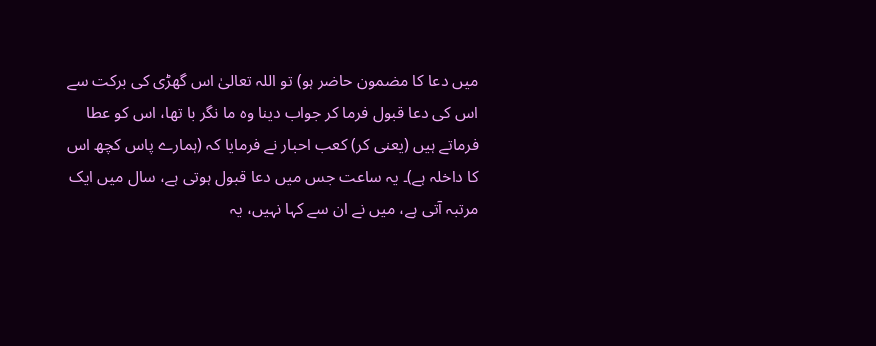میں دعا کا مضمون حاضر ہو) تو اللہ تعالیٰ اس گھڑی کی برکت سے اس کی دعا قبول فرما کر جواب دینا وہ ما نگر با تھا، اس کو عطا فرماتے ہیں (یعنی کر) کعب احبار نے فرمایا کہ (ہمارے پاس کچھ اس کا داخلہ ہے)۔ یہ ساعت جس میں دعا قبول ہوتی ہے، سال میں ایک مرتبہ آتی ہے، میں نے ان سے کہا نہیں، یہ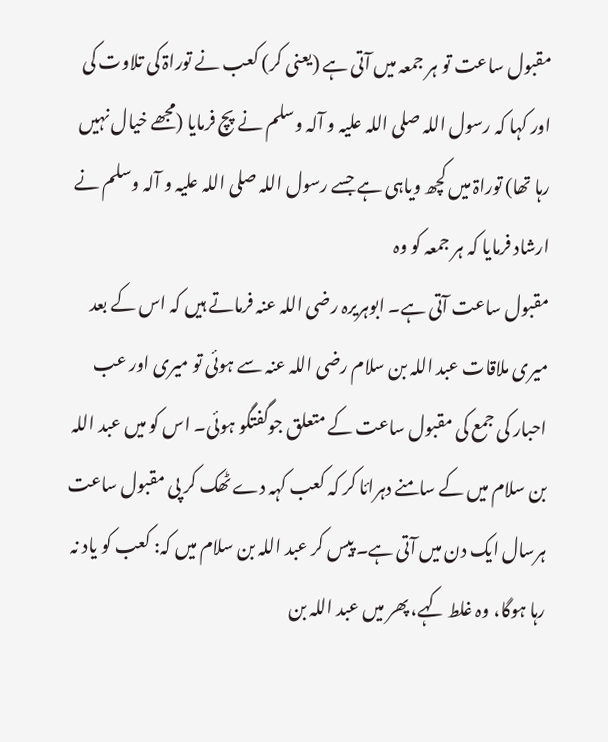مقبول ساعت تو ہر جمعہ میں آتی ہے (یعنی کر) کعب نے توراۃ کی تلاوت کی اور کہا کہ رسول اللہ صلی اللہ علیہ و آلہ وسلم نے پچ فرمایا (مجھے خیال نہیں رہا تھا) توراۃ میں کچھ ویاہی ہے جسے رسول اللہ صلی اللہ علیہ و آلہ وسلم نے ارشاد فرمایا کہ ہر جمعہ کو وہ
مقبول ساعت آتی ہے۔ ابوہریرہ رضی اللہ عنہ فرماتے ہیں کہ اس کے بعد میری ملاقات عبد اللہ بن سلام رضی اللہ عنہ سے ہوئی تو میری اور عب احبار کی جمع کی مقبول ساعت کے متعلق جوگفتگو ہوئی۔ اس کو میں عبد اللہ بن سلام میں کے سامنے دہرائا کر کہ کعب کہہ دے ٹھک کر پی مقبول ساعت ہرسال ایک دن میں آتی ہے۔ پیس کر عبد اللہ بن سلام میں کہ: کعب کو یاد نہ رہا ہوگا، وہ غلط کہے، پھر میں عبد اللہ بن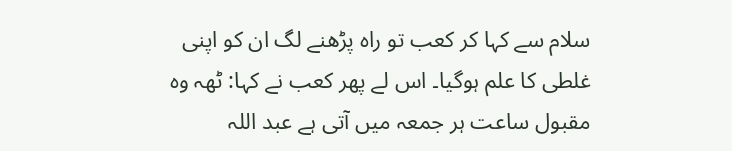سلام سے کہا کر کعب تو راہ پڑھنے لگ ان کو اپنی غلطی کا علم ہوگیا۔ اس لے پھر کعب نے کہا: ٹھہ وہ مقبول ساعت ہر جمعہ میں آتی ہے عبد اللہ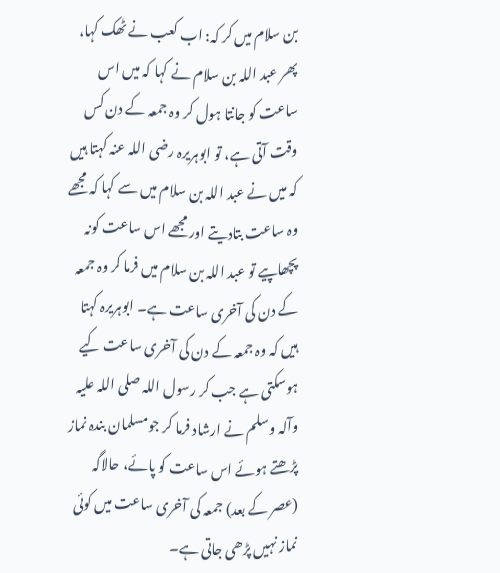بن سلام میں کر کہ: اب کعب نے ٹھک کہا، پھر عبد اللہ بن سلام نے کہا کہ میں اس ساعت کو جانتا ہول کر وہ جمعہ کے دن کس وقت آتی ہے، تو ابوہریرہ رضی اللہ عنہ کہتا ہیں کہ میں نے عبد اللہ بن سلام میں سے کہا کہ مجھے وہ ساعت بتادیتے اور مجھے اس ساعت کونہ پچھاپیے تو عبد اللہ بن سلام میں فرما کر وہ جمعہ کے دن کی آخری ساعت ہے۔ ابوہریرہ کہتا ہیں کہ وہ جمعہ کے دن کی آخری ساعت کیے ہوسکتی ہے جب کر رسول اللہ صلی اللہ علیہ وآلہ وسلم نے ارشاد فرما کر جومسلمان بندہ نماز پڑھتے ہوئے اس ساعت کو پائے، حالاگہ (عصر کے بعد) جمعہ کی آخری ساعت میں کوئی نماز نہیں پڑھی جاتی ہے۔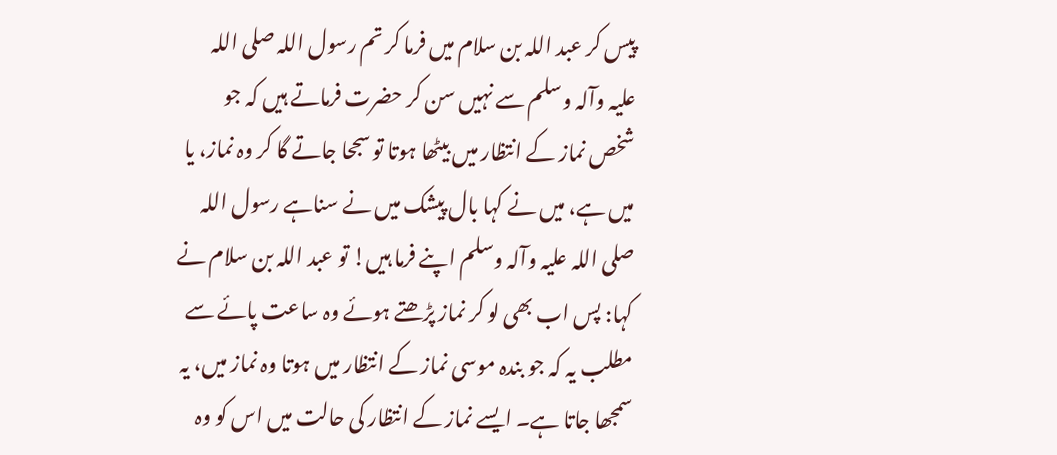پیس کر عبد اللہ بن سلام میں فرما کر تم رسول اللہ صلی اللہ علیہ وآلہ وسلم سے نہیں سن کر حضرت فرماتے ہیں کہ جو شخص نماز کے انتظار میں بیٹھا ہوتا تو سجحا جاتے گا کر وہ نماز، یا میں ہے، میں نے کہا بال پیشک میں نے سناہے رسول اللہ صلی اللہ علیہ وآلہ وسلم اپنے فرما ہیں! تو عبد اللہ بن سلام نے کہا: پس اب بھی لو کر نماز پڑھتے ہوئے وہ ساعت پائے سے مطلب یہ کہ جو بندہ موسی نماز کے انتظار میں ہوتا وہ نماز میں، یہ سمجھا جاتا ہے۔ ایسے نماز کے انتظار کی حالت میں اس کو وہ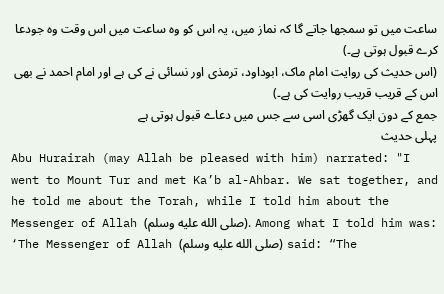ساعت میں تو سمجھا جاتے گا کہ نماز میں، یہ اس کو وہ ساعت میں اس وقت وہ جودعا کرے قبول ہوتی ہے۔)
(اس حدیث کی روایت امام ماک، ابوداود، ترمذی اور نسائی نے کی ہے اور امام احمد نے بھی
اس کے قریب قریب روایت کی ہے۔)
جمع کے دون ایک گھڑی اسی سے جس میں دعاے قبول ہوتی ہے
پہلی حدیث
Abu Hurairah (may Allah be pleased with him) narrated: "I went to Mount Tur and met Ka’b al-Ahbar. We sat together, and he told me about the Torah, while I told him about the Messenger of Allah (صلى الله عليه وسلم). Among what I told him was: ‘The Messenger of Allah (صلى الله عليه وسلم) said: “The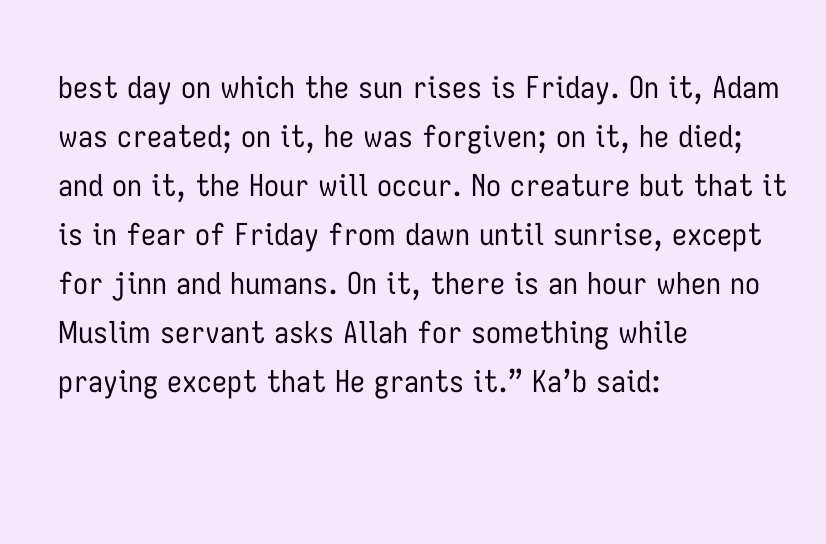best day on which the sun rises is Friday. On it, Adam was created; on it, he was forgiven; on it, he died; and on it, the Hour will occur. No creature but that it is in fear of Friday from dawn until sunrise, except for jinn and humans. On it, there is an hour when no Muslim servant asks Allah for something while praying except that He grants it.” Ka’b said: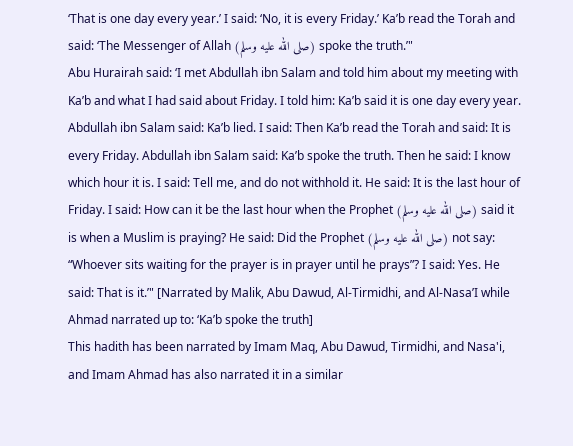‘That is one day every year.’ I said: ‘No, it is every Friday.’ Ka’b read the Torah and said: ‘The Messenger of Allah (صلى الله عليه وسلم) spoke the truth.’"
Abu Hurairah said: ‘I met Abdullah ibn Salam and told him about my meeting with Ka’b and what I had said about Friday. I told him: Ka’b said it is one day every year. Abdullah ibn Salam said: Ka’b lied. I said: Then Ka’b read the Torah and said: It is every Friday. Abdullah ibn Salam said: Ka’b spoke the truth. Then he said: I know which hour it is. I said: Tell me, and do not withhold it. He said: It is the last hour of Friday. I said: How can it be the last hour when the Prophet (صلى الله عليه وسلم) said it is when a Muslim is praying? He said: Did the Prophet (صلى الله عليه وسلم) not say: “Whoever sits waiting for the prayer is in prayer until he prays”? I said: Yes. He said: That is it.’" [Narrated by Malik, Abu Dawud, Al-Tirmidhi, and Al-Nasa’I while Ahmad narrated up to: ‘Ka’b spoke the truth]
This hadith has been narrated by Imam Maq, Abu Dawud, Tirmidhi, and Nasa'i, and Imam Ahmad has also narrated it in a similar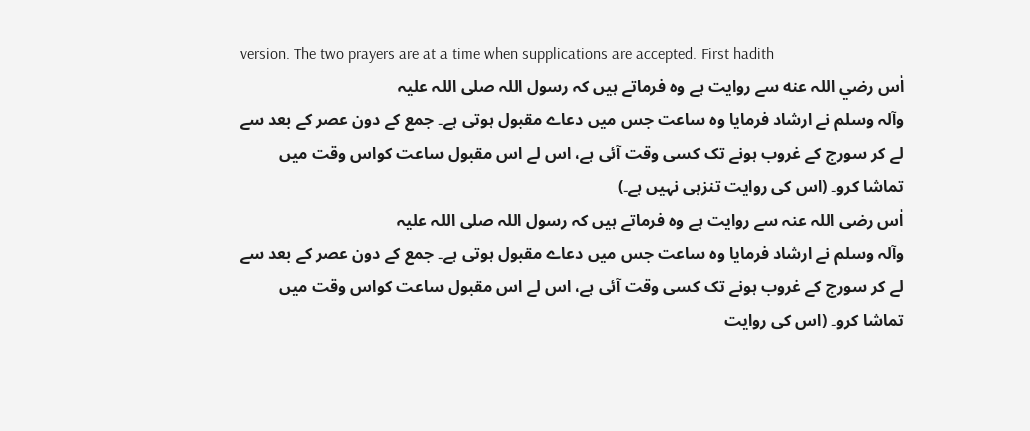version. The two prayers are at a time when supplications are accepted. First hadith
اٰس رضي اللہ عنه سے روايت ہے وہ فرماتے ہیں کہ رسول اللہ صلی اللہ علیہ
وآلہ وسلم نے ارشاد فرمايا وہ ساعت جس میں دعاے مقبول ہوتی ہے۔ جمع کے دون عصر کے بعد سے
لے کر سورج کے غروب ہونے تک کسی وقت آئی ہے، اس لے اس مقبول ساعت کواس وقت میں
تماشا کرو۔ (اس کی روايت تنزہی نہیں ہے۔)
اٰس رضی اللہ عنہ سے روایت ہے وہ فرماتے ہیں کہ رسول اللہ صلی اللہ علیہ
وآلہ وسلم نے ارشاد فرمایا وہ ساعت جس میں دعاے مقبول ہوتی ہے۔ جمع کے دون عصر کے بعد سے
لے کر سورج کے غروب ہونے تک کسی وقت آئی ہے، اس لے اس مقبول ساعت کواس وقت میں
تماشا کرو۔ (اس کی روایت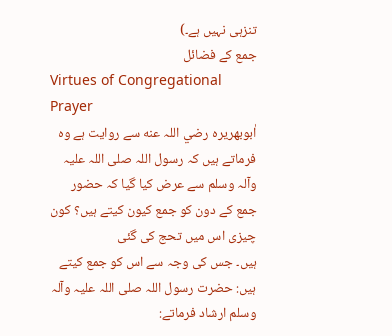تنزہی نہیں ہے۔)
جمع کے فضائل
Virtues of Congregational Prayer
اٰبوبهریرہ رضي اللہ عنه سے روايت ہے وہ فرماتے ہیں کہ رسول اللہ صلی اللہ علیہ
وآلہ وسلم سے عرض کیا گیا کہ حضور جمع کے دون کو جمع کیون کیتے ہیں؟ کون چیزی اس میں تحج کی گئی
ہیں۔ جس کی وجہ سے اس کو جمع کیتے ہیں: حضرت رسول اللہ صلی اللہ علیہ وآلہ وسلم ارشاد فرماتے: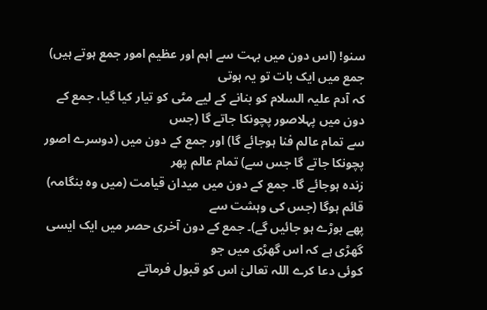سنو! (اس دون میں بہت سے اہم اور عظیم امور جمع ہوتے ہیں) جمع میں ایک بات تو یہ ہوتی
کہ آدم علیہ السلام کو بنانے کے لیے مٹی کو تیار کیا گیا، جمع کے دون میں پہلاصور پچونکا جاتے گا (جس
سے تمام عالم فنا ہوجائے گا) اور جمع کے دون میں (دوسرے اصور پچونکا جاتے گا جس سے) تمام عالم پھر
زندہ ہوجائے گا۔ جمع کے دون میں میدان قیامت (میں وہ بنگامہ) قائم ہوگا (جس کی وہشت سے
پھے بوڑے ہو جائیں گے)۔ جمع کے دون آخری حصر میں ایک ایسی گھڑی ہے کہ اس گھڑی میں جو
کوئی دعا کرے اللہ تعالیٰ اس کو قبول فرماتے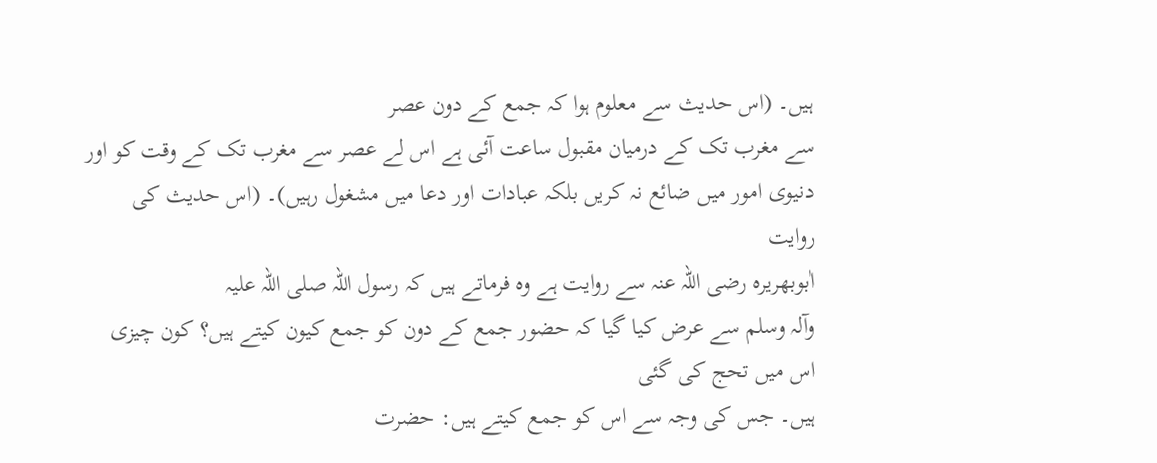ہیں۔ (اس حدیث سے معلوم ہوا کہ جمع کے دون عصر
سے مغرب تک کے درمیان مقبول ساعت آئی ہے اس لے عصر سے مغرب تک کے وقت کو اور
دنیوی امور میں ضائع نہ کریں بلکہ عبادات اور دعا میں مشغول رہیں)۔ (اس حدیث کی روايت
اٰبوبهریرہ رضی اللہ عنہ سے روایت ہے وہ فرماتے ہیں کہ رسول اللہ صلی اللہ علیہ
وآلہ وسلم سے عرض کیا گیا کہ حضور جمع کے دون کو جمع کیون کیتے ہیں؟ کون چیزی اس میں تحج کی گئی
ہیں۔ جس کی وجہ سے اس کو جمع کیتے ہیں: حضرت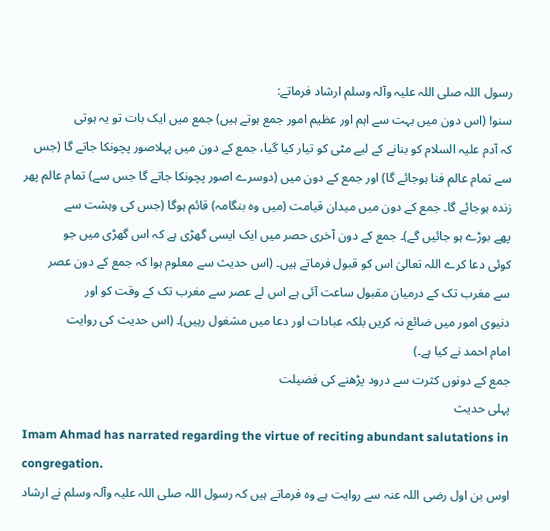رسول اللہ صلی اللہ علیہ وآلہ وسلم ارشاد فرماتے:
سنو! (اس دون میں بہت سے اہم اور عظیم امور جمع ہوتے ہیں) جمع میں ایک بات تو یہ ہوتی
کہ آدم علیہ السلام کو بنانے کے لیے مٹی کو تیار کیا گیا، جمع کے دون میں پہلاصور پچونکا جاتے گا (جس
سے تمام عالم فنا ہوجائے گا) اور جمع کے دون میں (دوسرے اصور پچونکا جاتے گا جس سے) تمام عالم پھر
زندہ ہوجائے گا۔ جمع کے دون میں میدان قیامت (میں وہ بنگامہ) قائم ہوگا (جس کی وہشت سے
پھے بوڑے ہو جائیں گے)۔ جمع کے دون آخری حصر میں ایک ایسی گھڑی ہے کہ اس گھڑی میں جو
کوئی دعا کرے اللہ تعالیٰ اس کو قبول فرماتے ہیں۔ (اس حدیث سے معلوم ہوا کہ جمع کے دون عصر
سے مغرب تک کے درمیان مقبول ساعت آئی ہے اس لے عصر سے مغرب تک کے وقت کو اور
دنیوی امور میں ضائع نہ کریں بلکہ عبادات اور دعا میں مشغول رہیں)۔ (اس حدیث کی روایت
امام احمد نے کیا ہے۔)
جمع کے دونوں کثرت سے درود پڑھنے کی فضیلت
پہلی حدیث
Imam Ahmad has narrated regarding the virtue of reciting abundant salutations in congregation.
اوس بن اول رضی اللہ عنہ سے روایت ہے وہ فرماتے ہیں کہ رسول اللہ صلی اللہ علیہ وآلہ وسلم نے ارشاد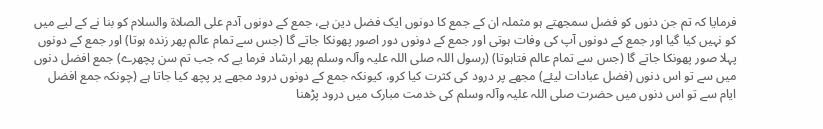فرمایا کہ تم جن دنوں کو فضل سمجھتے ہو مثملہ ان کے جمع کا دونوں ایک فضل دین ہے، جمع کے دونوں آدم علی الصلاۃ والسلام کو بنا نے کے لیے میں کو نہیں کیا گیا اور جمع کے دونوں آپ کی وفات ہوتی اور جمع کے دونوں دور اصور پھونکا جاتے گا (جس سے تمام عالم پھر زندہ ہوتا) اور جمع کے دونوں پہلا صور پھونکا جاتے گا (جس سے تمام عالم فتاہوتا) (رسول اللہ صلی اللہ علیہ وآلہ وسلم پھر ارشاد فرما یے کہ جب تم سن پچھرے) جمع افضل دنوں میں سے تو اس دنوں (فضل عبادات لیئے) مجھے پر درود کی کثرت کیا کرو، کیونکہ جمع کے دونوں درود مجھے پر پچھ کیا جاتا ہے (چونکہ جمع افضل ایام سے تو اس دنوں میں حضرت صلی اللہ علیہ وآلہ وسلم کی خدمت مبارک میں درود پڑھنا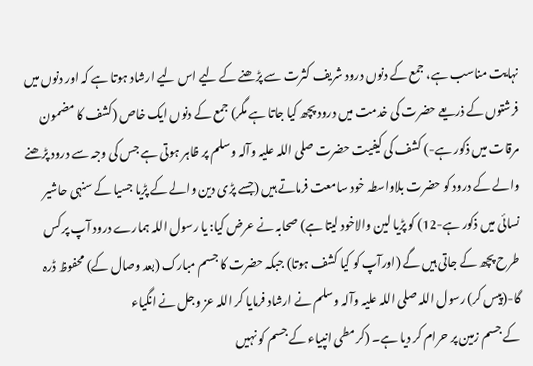نہایت مناسب ہے، جمع کے دنوں درود شریف کثرت سے پڑھنے کے لیے اس لیے ارشاد ہوتا ہے کہ اور دنوں میں فرشتوں کے ذریعے حضرت کی خدمت میں درود پچھ کیا جاتا ہے مگر) جمع کے دنوں ایک خاص (کشف کا مضمون مرقات میں ذکور ہے-) کشف کی کیفیت حضرت صلی اللہ علیہ وآلہ وسلم پر ظاہر ہوتی ہے جس کی وجہ سے درود پڑھنے والے کے درود کو حضرت بلاواسطہ خود سامعت فرماتے ہیں (جسے پڑی دین والے کے پڑیا جسیا کے سنہی حاشیر نسائی میں ذکور ہے-12) کو پڑیا لین والاخود لیتا ہے) صحابہ نے عرض کیا: یا رسول اللہ ہمارے درود آپ پر کس طرح پچھ کے جاتی ہیں گے (اورآپ کو کیا کشف ہوتا) جبکہ حضرت کا جسم مبارک (بعد وصال کے) محفوظ ڈرہ گا-(پیس کر) رسول اللہ صلی اللہ علیہ وآلہ وسلم نے ارشاد فرمایا کر اللہ عز وجل نے انگیاء
کے جسم زمین پر حرام کر دیا ہے۔ (کرمطی انپیاء کے جسم کو نہیں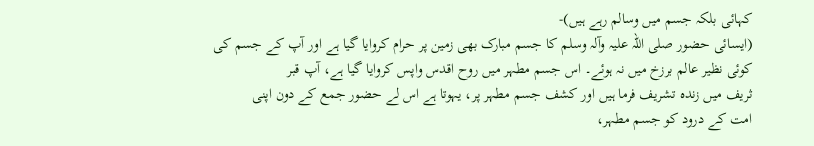کہائی بلکہ جسم میں وسالم رہے ہیں)-
(ایسائی حضور صلی اللہ علیہ وآلہ وسلم کا جسم مبارک بھی زمین پر حرام کروایا گیا ہے اور آپ کے جسم کی
کوئی نظیر عالم برزخ میں نہ ہوئے۔ اس جسم مطہر میں روح اقدس واپس کروایا گیا ہے، آپ قبر
ثریف میں زندہ تشریف فرما ہیں اور کشف جسم مطہر پر، یہوتا ہے اس لے حضور جمع کے دون اپنی
امت کے درود کو جسم مطہر،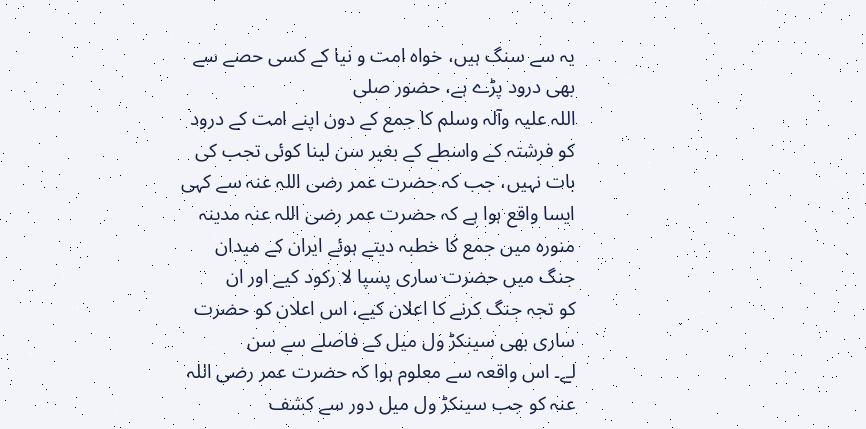یہ سے سنگ ہیں، خواہ امت و نیا کے کسی حصے سے بھی درود پڑے ہے، حضور صلی
اللہ علیہ وآلہ وسلم کا جمع کے دون اپنے امت کے درود کو فرشتہ کے واسطے کے بغیر سن لینا کوئی تجب کی
بات نہیں، جب کہ حضرت عمر رضی اللہ عنہ سے کہی ایسا واقع ہوا ہے کہ حضرت عمر رضی اللہ عنہ مدینہ
منورہ میں جمع کا خطبہ دیتے ہوئے ایران کے میدان جنگ میں حضرت ساری پسپا لا رکود کیے اور ان
کو تجہ جنگ کرنے کا اعلان کیے، اس اعلان کو حضرت ساری بھی سینکڑ ول میل کے فاصلے سے سن
لے۔ اس واقعہ سے معلوم ہوا کہ حضرت عمر رضی اللہ عنہ کو جب سینکڑ ول میل دور سے کشف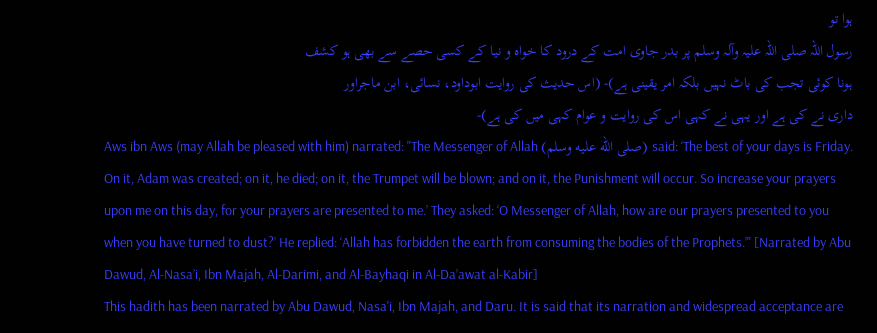ہوا تو
رسول اللہ صلی اللہ علیہ وآلہ وسلم پر بدر جاوی امت کے درود کا خواہ و نیا کے کسی حصے سے بھی ہو کشف
ہونا کوئی تجب کی باٹ نہیں بلکہ امر یقینی ہے)- (اس حدیث کی روایت ابوداود، نسائی، ابن ماجراور
داری نے کی ہے اور یہی نے کہی اس کی روایت و عوام کہی میں کی ہے)-
Aws ibn Aws (may Allah be pleased with him) narrated: "The Messenger of Allah (صلى الله عليه وسلم) said: ‘The best of your days is Friday. On it, Adam was created; on it, he died; on it, the Trumpet will be blown; and on it, the Punishment will occur. So increase your prayers upon me on this day, for your prayers are presented to me.’ They asked: ‘O Messenger of Allah, how are our prayers presented to you when you have turned to dust?’ He replied: ‘Allah has forbidden the earth from consuming the bodies of the Prophets.’" [Narrated by Abu Dawud, Al-Nasa’i, Ibn Majah, Al-Darimi, and Al-Bayhaqi in Al-Da’awat al-Kabir]
This hadith has been narrated by Abu Dawud, Nasa'i, Ibn Majah, and Daru. It is said that its narration and widespread acceptance are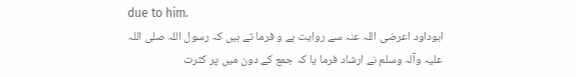due to him.
ابوداود اعرضی اللہ عنہ سے روایت ہے و فرما تے ہیں کہ رسول اللہ صلی اللہ
علیہ وآلہ وسلم نے ارشاد فرما یا کہ جمع کے دون میں پر کثرت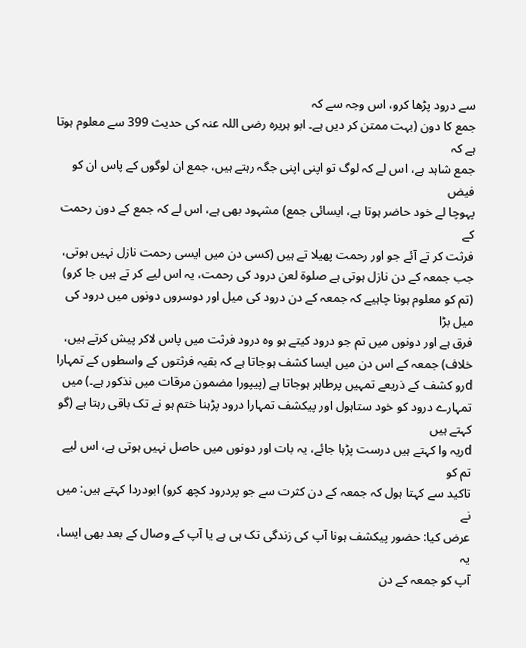سے درود پڑھا کرو، اس وجہ سے کہ
جمع کا دون (بہت ممتن کر دیں ہے۔ ابو ہریرہ رضی اللہ عنہ کی حدیث 399 سے معلوم ہوتا ہے کہ
جمع شاہد ہے، اس لے کہ لوگ تو اپنی اپنی جگہ رہتے ہیں، جمع ان لوگوں کے پاس ان کو فیض
پہوچا لے خود حاضر ہوتا ہے، ایسائی جمع) مشہود بھی ہے، اس لے کہ جمع کے دون رحمت کے
فرثت کر تے آئے جو اور رحمت پھیلا تے ہیں (کسی دن میں ایسی رحمت نازل نہیں ہوتی،
جب جمعہ کے دن نازل ہوتی ہے صلوۃ لعن درود کی رحمت، یہ اس لیے کر تے ہیں جا کرو)
(تم کو معلوم ہونا چاہیے کہ جمعہ کے دن درود کی میل اور دوسروں دونوں میں درود کی میل بڑا
فرق ہے اور دونوں میں تم جو درود کیتے ہو وہ درود فرثت میں پاس لاکر پیش کرتے ہیں،
خلاف) جمعہ کے اس دن میں ایسا کشف ہوجاتا ہے کہ بقیہ فرثتوں کے واسطوں کے تمہارا
dرو کشف کے ذریعے تمہیں پرطاہر ہوجاتا ہے (پیپورا مضمون مرقات میں نذکور ہے۔) میں
تمہارے درود کو خود ستاہول اور پیکشف تمہارا درود پڑہنا ختم ہو نے تک باقی رہتا ہے (گو کہتے ہیں
dریہ وا کہتے ہیں درست پڑہا جائے، یہ بات اور دونوں میں حاصل نہیں ہوتی ہے، اس لیے تم کو
تاکید سے کہتا ہول کہ جمعہ کے دن کثرت سے جو پردرود کچھ کرو) ابودردا کہتے ہیں: میں نے
عرض کیا: حضور پیکشف ہونا آپ کی زندگی تک ہی ہے یا آپ کے وصال کے بعد بھی ایسا، یہ
آپ کو جمعہ کے دن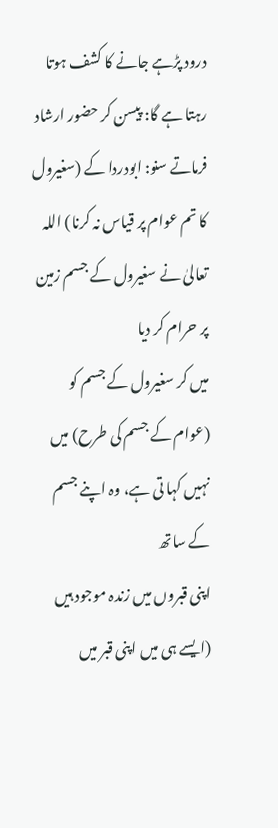درود پڑہے جانے کا کشف ہوتا رہتا ہے گا: پیسن کر حضور ارشاد فرماتے سنو: ابودردا کے (سغیرول کا تم عوام پر قیاس نہ کرنا) اللہ تعالیٰ نے سغیرول کے جسم زمین پر حرام کر دیا
میں کر سغیرول کے جسم کو (عوام کے جسم کی طرح) میں نہیں کہا تی ہے، وہ اپنے جسم کے ساتھ
اپنی قبروں میں زندہ موجود ہیں (ایسے ہی میں اپنی قبر میں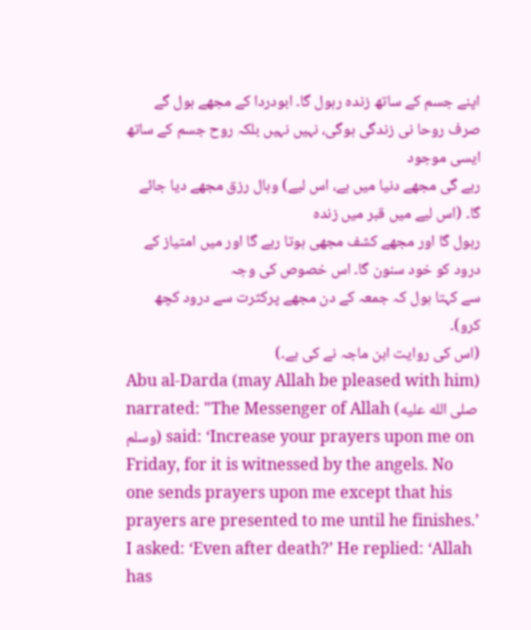اپنے جسم کے ساتھ زندہ رہول گا۔ ابودردا کے مجھے ہول گے صرف روحا نی زندگی ہوگی، نہیں نہیں بلکہ روح جسم کے ساتھ ایسی موجود
رہے گی مجھے دنیا میں ہے، اس لیے) وہال رزق مجھے دیا جائے گا۔ (اس لیے میں قبر میں زندہ
رہول گا اور مجھے کشف مجھی ہوتا رہے گا اور میں امتیاز کے درود کو خود سنون گا۔ اس خصوص کی وجہ
سے کہتا ہول کہ جمعہ کے دن مجھے پرکثرت سے درود کچھ کرو)۔
(اس کی روایت ابن ماجہ نے کی ہے۔)
Abu al-Darda (may Allah be pleased with him) narrated: "The Messenger of Allah (صلى الله عليه وسلم) said: ‘Increase your prayers upon me on Friday, for it is witnessed by the angels. No one sends prayers upon me except that his prayers are presented to me until he finishes.’ I asked: ‘Even after death?’ He replied: ‘Allah has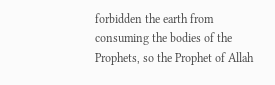forbidden the earth from consuming the bodies of the Prophets, so the Prophet of Allah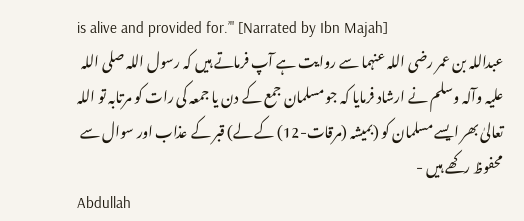is alive and provided for.’" [Narrated by Ibn Majah]
عبداللہ بن عمر رضی اللہ عنہما سے روایت ہے آپ فرماتے ہیں کہ رسول اللہ صلی اللہ علیہ وآلہ وسلم نے ارشاد فرمایا کہ جو مسلمان جمع کے دن یا جمعہ کی رات کو مرتابہ تو اللہ تعالیٰ بھر ایسے مسلمان کو (بمیشہ (مرقات-12) کے لے) قبر کے عذاب اور سوال سے محفوظ رکھے ہیں -
Abdullah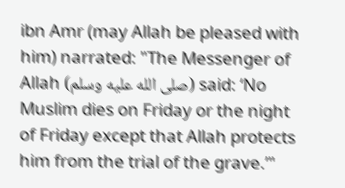ibn Amr (may Allah be pleased with him) narrated: "The Messenger of Allah (صلى الله عليه وسلم) said: ‘No Muslim dies on Friday or the night of Friday except that Allah protects him from the trial of the grave.’"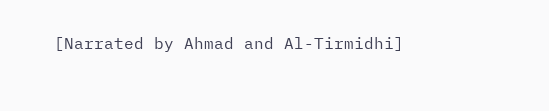[Narrated by Ahmad and Al-Tirmidhi]